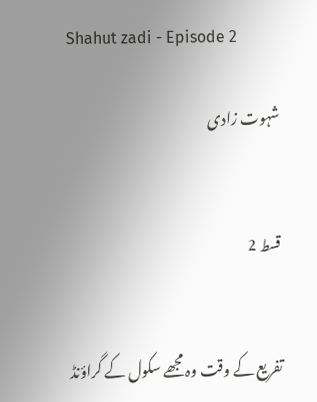Shahut zadi - Episode 2

شہوت زادی


قسط 2


تفریع کے وقت وہ مجھے سکول کے گراؤنڈ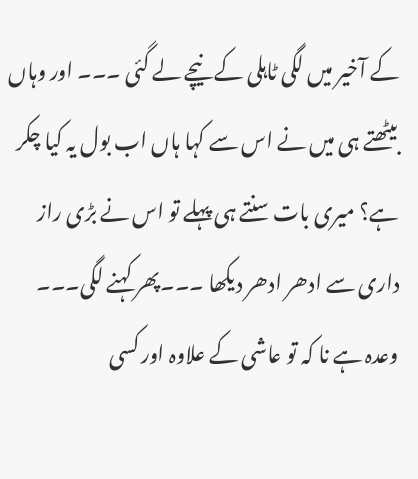کے آخیر میں لگی ٹاہلی کے نیچے لے گئی ۔۔۔ اور وہاں بیٹھتے ہی میں نے اس سے کہا ہاں اب بول یہ کیا چکر ہے؟ میری بات سنتے ہی پہلے تو اس نے بڑی راز داری سے ادھر ادھر دیکھا ۔۔۔پھر کہنے لگی۔۔۔ وعدہ ہے نا کہ تو عاشی کے علاوہ اور کسی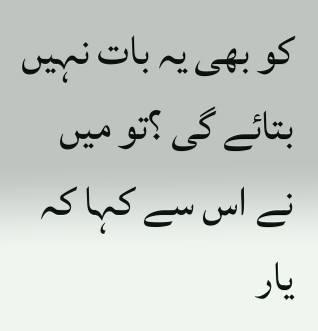کو بھی یہ بات نہیں بتائے گی ؟تو میں نے اس سے کہا کہ یار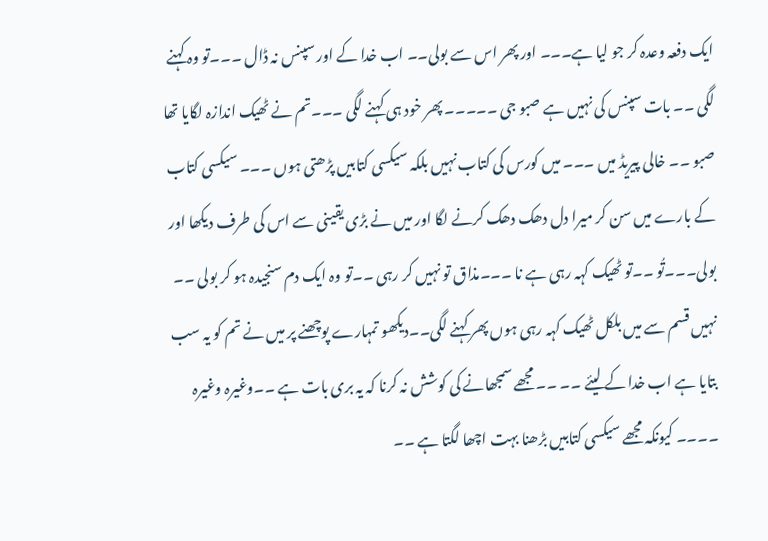ایک دفعہ وعدہ کر جو لیا ہے۔۔۔ اور پھر اس سے بولی۔۔ اب خدا کے اور سپنس نہ ڈال ۔۔۔تو وہ کہنے لگی ۔۔ بات سپنس کی نہیں ہے صبو جی ۔۔۔۔۔ پھر خود ہی کہنے لگی ۔۔۔تم نے ٹھیک اندازہ لگایا تھا صبو ۔۔ خالی پیریڈ میں ۔۔۔ میں کورس کی کتاب نہیں بلکہ سیکسی کتابیں پڑھتی ہوں ۔۔۔ سیکسی کتاب کے بارے میں سن کر میرا دل دھک دھک کرنے لگا اور میں نے بڑی یقینی سے اس کی طرف دیکھا اور بولی۔۔۔تُو ۔۔تو ٹھیک کہہ رہی ہے نا ۔۔۔مذاق تو نہیں کر رہی ۔۔تو وہ ایک دم سنجیدہ ہو کر بولی ۔۔ نہیں قسم سے میں بلکل ٹھیک کہہ رہی ہوں پھر کہنے لگی۔۔دیکھو تمہارے پوچھنے پر میں نے تم کو یہ سب بتایا ہے اب خدا کے لیئے ۔۔ ۔۔ مجھے سمجھانے کی کوشش نہ کرنا کہ یہ بری بات ہے ۔۔وغیرہ وغیرہ ۔۔۔۔ کیونکہ مجھے سیکسی کتابیں بڑھنا بہت اچھا لگتا ہے ۔۔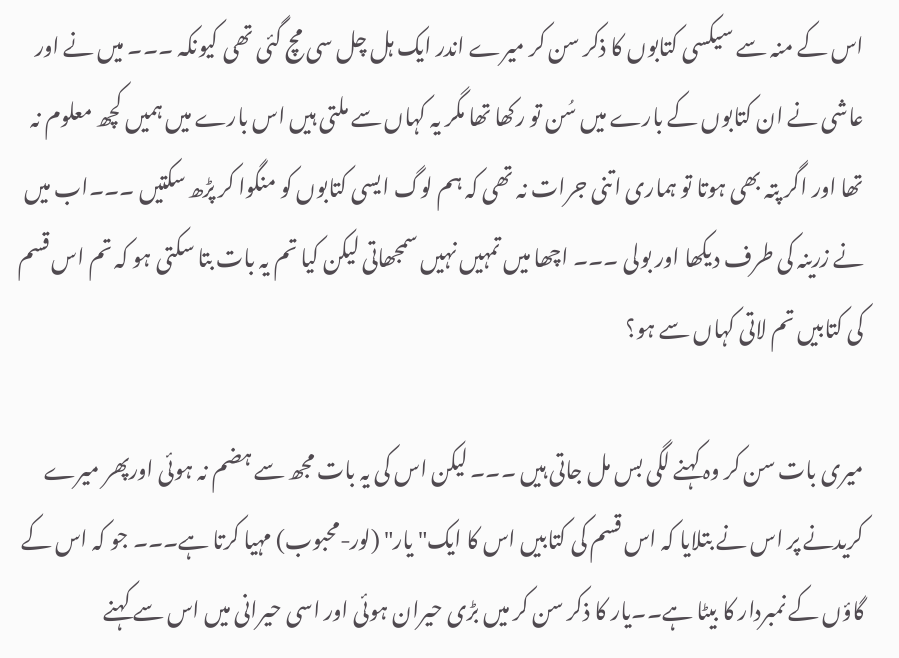اس کے منہ سے سیکسی کتابوں کا ذکر سن کر میرے اندر ایک ہل چل سی مچ گئی تھی کیونکہ ۔۔۔ میں نے اور عاشی نے ان کتابوں کے بارے میں سُن تو رکھا تھا مگر یہ کہاں سے ملتی ہیں اس بارے میں ہمیں کچھ معلوم نہ تھا اور اگر پتہ بھی ہوتا تو ہماری اتنی جرات نہ تھی کہ ہم لوگ ایسی کتابوں کو منگوا کر پڑھ سکتیں ۔۔۔اب میں نے زرینہ کی طرف دیکھا اور بولی ۔۔۔ اچھا میں تمہیں نہیں سمجھاتی لیکن کیا تم یہ بات بتا سکتی ہو کہ تم اس قسم کی کتابیں تم لاتی کہاں سے ہو؟

میری بات سن کر وہ کہنے لگی بس مل جاتی ہیں ۔۔۔ لیکن اس کی یہ بات مجھ سے ہضم نہ ہوئی اورپھر میرے کریدنے پر اس نے بتلایا کہ اس قسم کی کتابیں اس کا ایک" یار" (لور-محبوب) مہیا کرتا ہے۔۔۔ جو کہ اس کے گاؤں کے نمبردار کا بیٹا ہے۔۔یار کا ذکر سن کر میں بڑی حیران ہوئی اور اسی حیرانی میں اس سے کہنے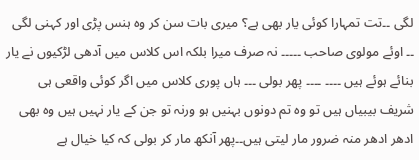لگی ۔۔تت تمہارا کوئی یار بھی ہے؟ میری بات سن کر وہ ہنس پڑی اور کہنی لگی ۔۔ اوئے مولوی صاحب ۔۔۔۔۔ نہ صرف میرا بلکہ اس کلاس میں آدھی لڑکیوں نے یار بنائے ہوئے ہیں ۔۔۔۔ ۔۔۔۔ پھر بولی ۔۔۔ ہاں پوری کلاس میں اگر کوئی واقعی ہی شریف بیبیاں ہیں تو وہ تم دونوں بہنیں ہو ورنہ تو جن کے یار نہیں ہیں وہ بھی ادھر ادھر منہ ضرور مار لیتی ہیں۔۔پھر آنکھ مار کر بولی کہ کیا خیال ہے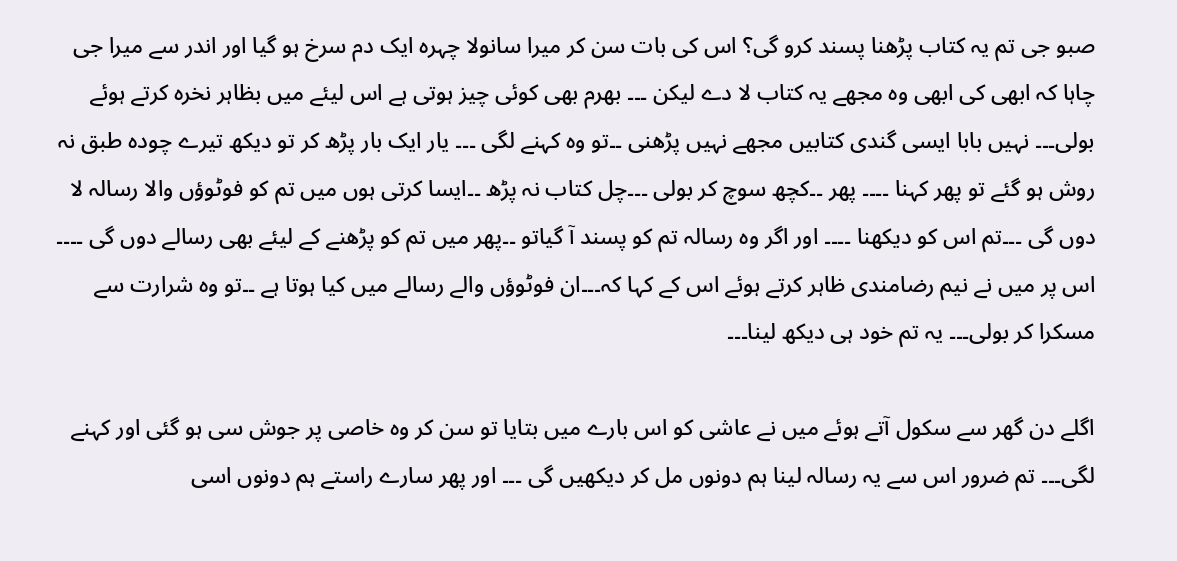صبو جی تم یہ کتاب پڑھنا پسند کرو گی؟ اس کی بات سن کر میرا سانولا چہرہ ایک دم سرخ ہو گیا اور اندر سے میرا جی چاہا کہ ابھی کی ابھی وہ مجھے یہ کتاب لا دے لیکن ۔۔۔ بھرم بھی کوئی چیز ہوتی ہے اس لیئے میں بظاہر نخرہ کرتے ہوئے بولی۔۔۔ نہیں بابا ایسی گندی کتابیں مجھے نہیں پڑھنی ۔۔تو وہ کہنے لگی ۔۔۔ یار ایک بار پڑھ کر تو دیکھ تیرے چودہ طبق نہ روش ہو گئے تو پھر کہنا ۔۔۔۔ پھر ۔۔کچھ سوچ کر بولی ۔۔۔چل کتاب نہ پڑھ ۔۔ایسا کرتی ہوں میں تم کو فوٹوؤں والا رسالہ لا دوں گی ۔۔۔تم اس کو دیکھنا ۔۔۔۔ اور اگر وہ رسالہ تم کو پسند آ گیاتو ۔۔پھر میں تم کو پڑھنے کے لیئے بھی رسالے دوں گی ۔۔۔۔ اس پر میں نے نیم رضامندی ظاہر کرتے ہوئے اس کے کہا کہ۔۔۔ان فوٹوؤں والے رسالے میں کیا ہوتا ہے ۔۔تو وہ شرارت سے مسکرا کر بولی۔۔۔ یہ تم خود ہی دیکھ لینا۔۔۔

اگلے دن گھر سے سکول آتے ہوئے میں نے عاشی کو اس بارے میں بتایا تو سن کر وہ خاصی پر جوش سی ہو گئی اور کہنے لگی۔۔۔ تم ضرور اس سے یہ رسالہ لینا ہم دونوں مل کر دیکھیں گی ۔۔۔ اور پھر سارے راستے ہم دونوں اسی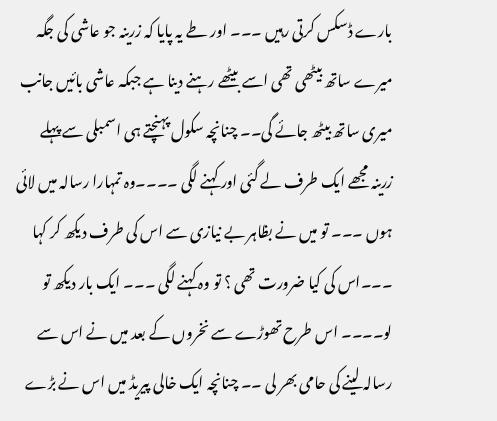بارے ڈسکس کرتی رہیں ۔۔۔ اور طے یہ پایا کہ زرینہ جو عاشی کی جگہ میرے ساتھ بیٹھی تھی اسے بیٹھے رہنے دینا ہے جبکہ عاشی بائیں جانب میری ساتھ بیٹھ جائے گی۔۔ چنانچہ سکول پہنچتے ہی اسمبلی سے پہلے زرینہ مجھے ایک طرف لے گئی اور کہنے لگی ۔۔۔۔وہ تمہارا رسالہ میں لائی ہوں ۔۔۔ تو میں نے بظاہر بے نیازی سے اس کی طرف دیکھ کر کہا ۔۔۔اس کی کیا ضرورت تھی ؟ تو وہ کہنے لگی ۔۔۔ ایک بار دیکھ تو لو۔۔۔۔ اس طرح تھوڑے سے نخروں کے بعد میں نے اس سے رسالہ لینے کی حامی بھر لی ۔۔ چنانچہ ایک خالی پیریڈ میں اس نے بڑے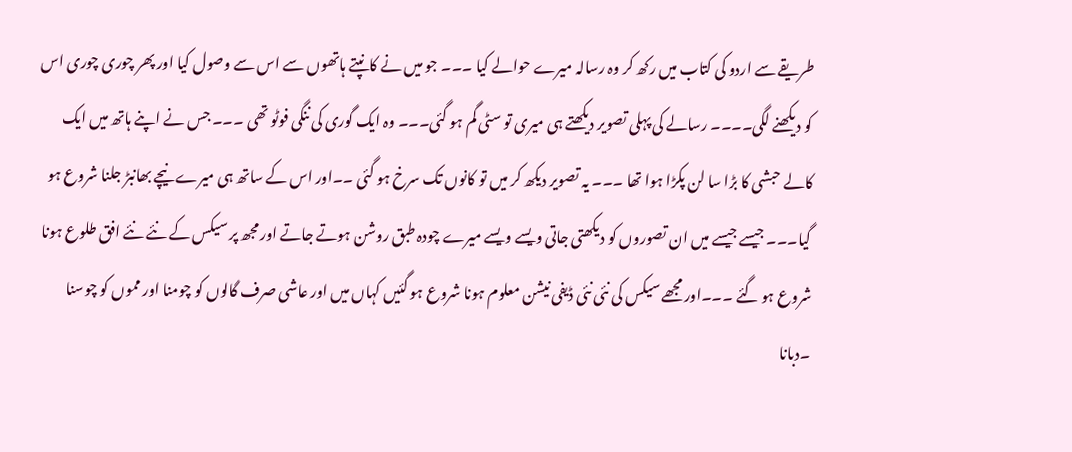طریقے سے اردو کی کتاب میں رکھ کر وہ رسالہ میرے حوالے کیا ۔۔۔ جو میں نے کانپتے ہاتھوں سے اس سے وصول کیا اور پھر چوری چوری اس کو دیکھنے لگی۔۔۔۔ رسالے کی پہلی تصویر دیکھتے ہی میری تو سٹی گم ہو گئی۔۔۔ وہ ایک گوری کی ننگی فوٹو تھی ۔۔۔ جس نے اپنے ہاتھ میں ایک کالے حبشی کا بڑا سا لن پکڑا ہوا تھا ۔۔۔ یہ تصویر دیکھ کر میں تو کانوں تک سرخ ہو گئی ۔۔اور اس کے ساتھ ہی میرے نیچے بھانبڑ جلنا شروع ہو گیا۔۔۔ جیسے جیسے میں ان تصوروں کو دیکھتی جاتی ویسے ویسے میرے چودہ طبق روشن ہوتے جاتے اور مجھ پر سیکس کے نئے نئے افق طلوع ہونا شروع ہو گئے ۔۔۔اور مجھے سیکس کی نئی نئی ڈیفی نیشن معلوم ہونا شروع ہو گئیں کہاں میں اور عاشی صرف گالوں کو چومنا اور مموں کو چوسنا ۔دبانا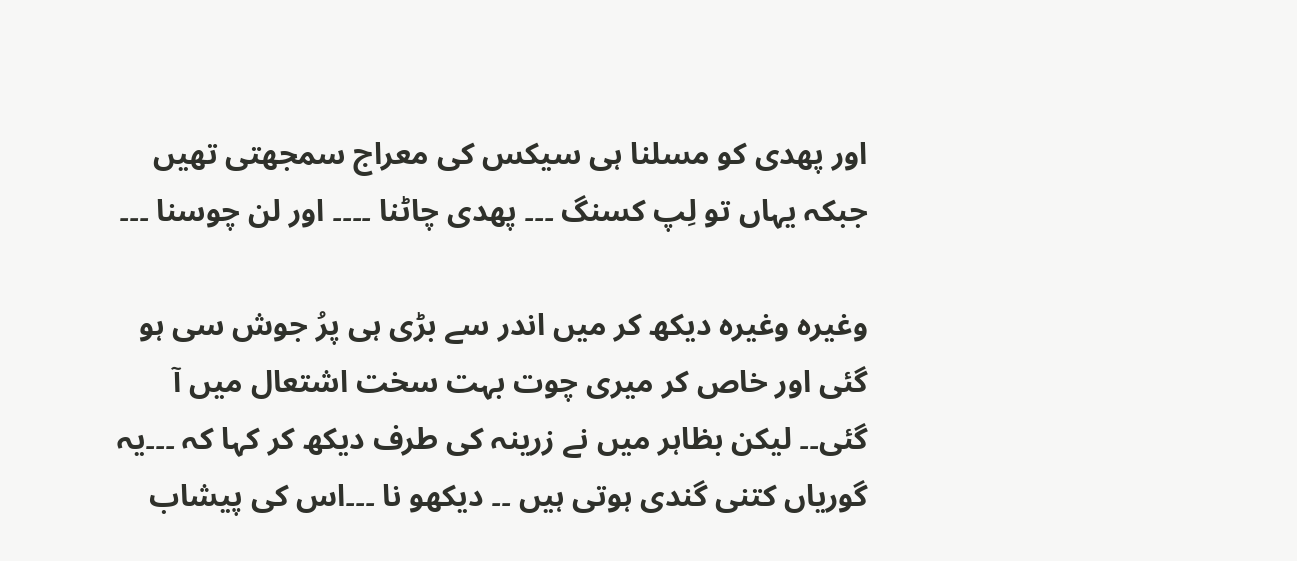اور پھدی کو مسلنا ہی سیکس کی معراج سمجھتی تھیں جبکہ یہاں تو لِپ کسنگ ۔۔۔ پھدی چاٹنا ۔۔۔۔ اور لن چوسنا ۔۔۔

وغیرہ وغیرہ دیکھ کر میں اندر سے بڑی ہی پرُ جوش سی ہو گئی اور خاص کر میری چوت بہت سخت اشتعال میں آ گئی۔۔ لیکن بظاہر میں نے زرینہ کی طرف دیکھ کر کہا کہ ۔۔۔یہ گوریاں کتنی گندی ہوتی ہیں ۔۔ دیکھو نا ۔۔۔اس کی پیشاب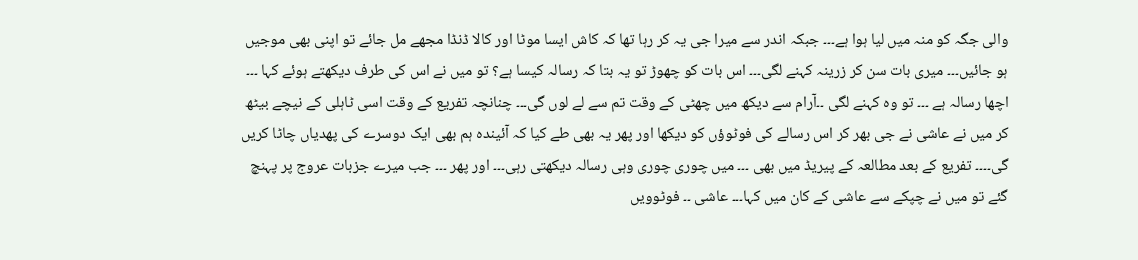والی جگہ کو منہ میں لیا ہوا ہے۔۔۔ جبکہ اندر سے میرا جی یہ کر رہا تھا کہ کاش ایسا موٹا اور کالا ڈنڈا مجھے مل جائے تو اپنی بھی موجیں ہو جائیں۔۔۔ میری بات سن کر زرینہ کہنے لگی۔۔۔ اس بات کو چھوڑ تو یہ بتا کہ رسالہ کیسا ہے؟ تو میں نے اس کی طرف دیکھتے ہوئے کہا ۔۔۔ اچھا رسالہ ہے ۔۔۔ تو وہ کہنے لگی ۔۔آرام سے دیکھ میں چھٹی کے وقت تم سے لے لوں گی۔۔۔ چنانچہ تفریع کے وقت اسی ٹاہلی کے نیچے بیٹھ کر میں نے عاشی نے جی بھر کر اس رسالے کی فوٹوؤں کو دیکھا اور پھر یہ بھی طے کیا کہ آئیندہ ہم بھی ایک دوسرے کی پھدیاں چاٹا کریں گی۔۔۔۔ تفریع کے بعد مطالعہ کے پیریڈ میں بھی ۔۔۔ میں چوری چوری وہی رسالہ دیکھتی رہی۔۔۔ اور پھر ۔۔۔ جب میرے جزبات عروج پر پہنچ گئے تو میں نے چپکے سے عاشی کے کان میں کہا۔۔۔ عاشی ۔۔ فوٹوویں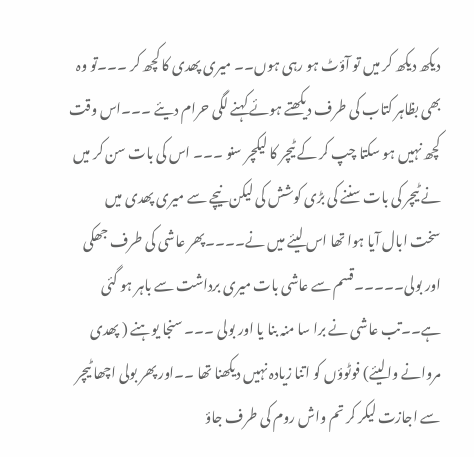دیکھ دیکھ کر میں تو آؤٹ ہو رہی ہوں۔۔ میری پھدی کا کچھ کر ۔۔۔تو وہ بھی بظاہر کتاب کی طرف دیکھتے ہوئے کہنے لگی حرام دیئے ۔۔۔اس وقت کچھ نہیں ہو سکتا چپ کر کے ٹیچر کا لیکچر سنو ۔۔۔ اس کی بات سن کر میں نے ٹیچر کی بات سننے کی بڑی کوشش کی لیکن نیچے سے میری پھدی میں سخت ابال آیا ہوا تھا اس لیئے میں نے۔۔۔۔پھر عاشی کی طرف جھکی اور بولی۔۔۔۔۔قسم سے عاشی بات میری برداشت سے باہر ہو گئی ہے۔۔تب عاشی نے برا سا منہ بنا یا اور بولی ۔۔۔ سنجا یوہنے ( پھدی مروانے والیئے) فوٹوؤں کو اتنا زیادہ نہیں دیکھنا تھا ۔۔اور پھر بولی اچھا ٹیچر سے اجازت لیکر کر تم واش روم کی طرف جاؤ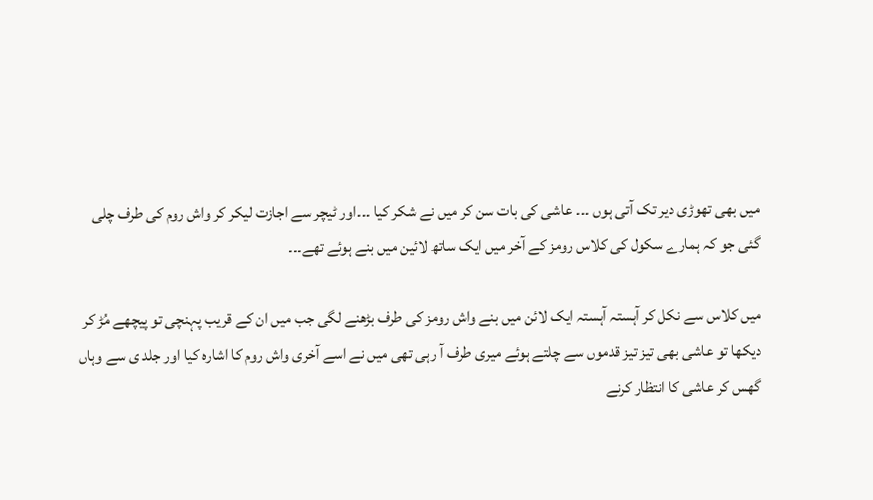میں بھی تھوڑی دیر تک آتی ہوں ۔۔۔ عاشی کی بات سن کر میں نے شکر کیا ۔۔۔اور ٹیچر سے اجازت لیکر کر واش روم کی طرف چلی گئی جو کہ ہمارے سکول کی کلاس رومز کے آخر میں ایک ساتھ لائین میں بنے ہوئے تھے۔۔۔

میں کلاس سے نکل کر آہستہ آہستہ ایک لائن میں بنے واش رومز کی طرف بڑھنے لگی جب میں ان کے قریب پہنچی تو پیچھے مُڑ کر دیکھا تو عاشی بھی تیز تیز قدموں سے چلتے ہوئے میری طرف آ رہی تھی میں نے اسے آخری واش روم کا اشارہ کیا اور جلد ی سے وہاں گھس کر عاشی کا انتظار کرنے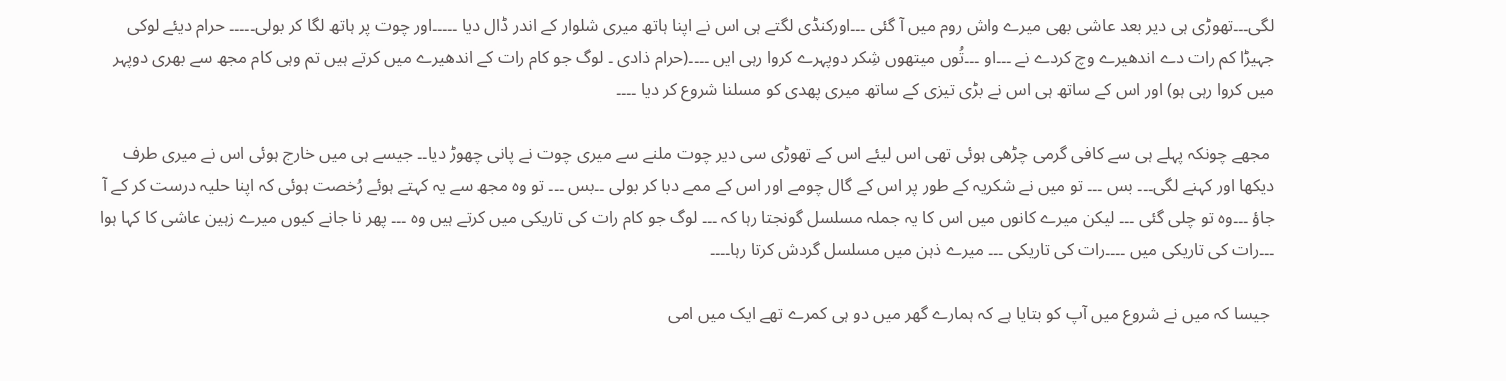لگی۔۔۔تھوڑی ہی دیر بعد عاشی بھی میرے واش روم میں آ گئی ۔۔۔اورکنڈی لگتے ہی اس نے اپنا ہاتھ میری شلوار کے اندر ڈال دیا ۔۔۔۔۔اور چوت پر ہاتھ لگا کر بولی۔۔۔۔۔ حرام دیئے لوکی جہیڑا کم رات دے اندھیرے وچ کردے نے ۔۔۔او ۔۔۔تُوں میتھوں شِکر دوپہرے کروا رہی ایں ۔۔۔۔(حرام ذادی ۔ لوگ جو کام رات کے اندھیرے میں کرتے ہیں تم وہی کام مجھ سے بھری دوپہر میں کروا رہی ہو) اور اس کے ساتھ ہی اس نے بڑی تیزی کے ساتھ میری پھدی کو مسلنا شروع کر دیا ۔۔۔۔

 مجھے چونکہ پہلے ہی سے کافی گرمی چڑھی ہوئی تھی اس لیئے اس کے تھوڑی سی دیر چوت ملنے سے میری چوت نے پانی چھوڑ دیا۔۔ جیسے ہی میں خارج ہوئی اس نے میری طرف دیکھا اور کہنے لگی۔۔۔ بس ۔۔۔ تو میں نے شکریہ کے طور پر اس کے گال چومے اور اس کے ممے دبا کر بولی ۔۔بس ۔۔۔ تو وہ مجھ سے یہ کہتے ہوئے رُخصت ہوئی کہ اپنا حلیہ درست کر کے آ جاؤ ۔۔۔وہ تو چلی گئی ۔۔۔ لیکن میرے کانوں میں اس کا یہ جملہ مسلسل گونجتا رہا کہ ۔۔۔ لوگ جو کام رات کی تاریکی میں کرتے ہیں وہ ۔۔۔ پھر نا جانے کیوں میرے زہین عاشی کا کہا ہوا ۔۔۔رات کی تاریکی میں ۔۔۔۔رات کی تاریکی ۔۔۔ میرے ذہن میں مسلسل گردش کرتا رہا۔۔۔۔

 جیسا کہ میں نے شروع میں آپ کو بتایا ہے کہ ہمارے گھر میں دو ہی کمرے تھے ایک میں امی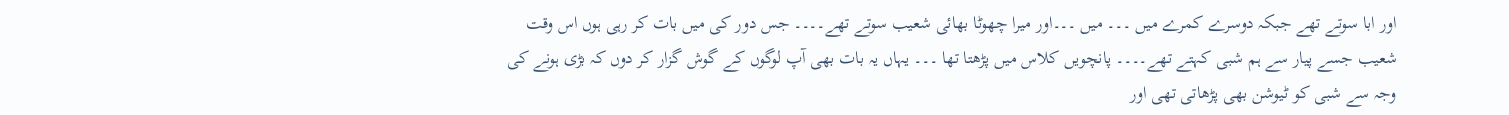اور ابا سوتے تھے جبکہ دوسرے کمرے میں ۔۔۔ میں ۔۔۔اور میرا چھوٹا بھائی شعیب سوتے تھے۔۔۔۔ جس دور کی میں بات کر رہی ہوں اس وقت شعیب جسے پیار سے ہم شبی کہتے تھے۔۔۔۔ پانچویں کلاس میں پڑھتا تھا ۔۔۔ یہاں یہ بات بھی آپ لوگوں کے گوش گزار کر دوں کہ بڑی ہونے کی وجہ سے شبی کو ٹیوشن بھی پڑھاتی تھی اور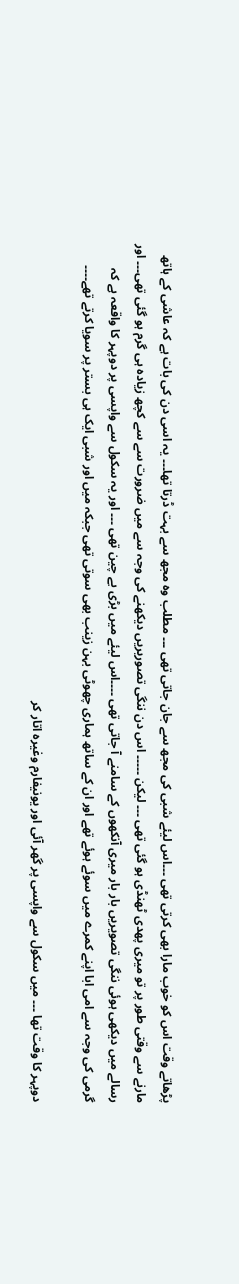پڑھاتے وقت اس کو خوب مارا بھی کرتی تھی ۔۔۔اس لیئے شبی کی مجھ سے جان جاتی تھی ۔۔۔ مطلب وہ مجھ سے بہت ڈرتا تھا۔۔۔ یہ اسی دن کی بات ہے کہ عاشی کے ہاتھ مارنے سے وقتی طور پر تو میری پھدی ٹھنڈی ہو گئی تھی ۔۔۔ لیکن ۔۔۔۔۔ اس دن ننگی تصوریریں دیکھنے کی وجہ سے میں ضرورت سے سے کچھ زیادہ ہی گرم ہو گئی تھی۔۔۔ اور رسالے میں دیکھی ہوئی ننگی تصویریں بار بار میری آنکھوں کے سامنے آ جاتی تھی ۔۔۔۔اس لیئے میں بڑی بے چین تھی ۔۔۔ اور یہ سکول سے واپسی پر دوپہر کا واقعہ ہے کہ گرمی کی وجہ سے امی ابا اپنے کمرے میں سوئے ہوئے تھے اور ان کے ساتھ ہماری چھوٹی بہن زینب بھی سوتی تھی جبکہ میں اور شبی ایک ہی بستر پر سویا کرتے تھے۔۔۔۔

دوپہر کا وقت تھا ۔۔۔ میں سکول سے واپسی پر گھر آئی اور یونیفارم وغیرہ اتار کر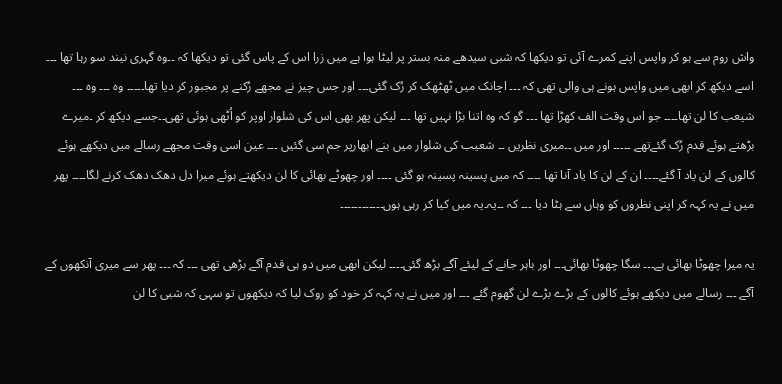واش روم سے ہو کر واپس اپنے کمرے آئی تو دیکھا کہ شبی سیدھے منہ بستر پر لیٹا ہوا ہے میں زرا اس کے پاس گئی تو دیکھا کہ ۔۔وہ گہری نیند سو رہا تھا ۔۔۔ اسے دیکھ کر ابھی میں واپس ہونے ہی والی تھی کہ ۔۔۔ اچانک میں ٹھٹھک کر رُک گئی۔۔۔ اور جس چیز نے مجھے رُکنے پر مجبور کر دیا تھا۔۔۔۔۔ وہ ۔۔۔ وہ ۔۔۔ شیعب کا لن تھا۔۔۔۔ جو اس وقت الف کھڑا تھا ۔۔۔ گو کہ وہ اتنا بڑا نہیں تھا ۔۔۔ لیکن پھر بھی اس کی شلوار اوپر کو اُٹھی ہوئی تھی۔۔جسے دیکھ کر ۔میرے بڑھتے ہوئے قدم رُک گئےتھے ۔۔۔۔۔ اور میں ۔۔میری نظریں ۔۔ شعیب کی شلوار میں بنے ابھارپر جم سی گئیں ۔۔۔ عین اسی وقت مجھے رسالے میں دیکھے ہوئے کالوں کے لن یاد آ گئے۔۔۔۔ ان کے لن کا یاد آنا تھا ۔۔۔۔ کہ میں پسینہ پسینہ ہو گئی ۔۔۔۔ اور چھوٹے بھائی کا لن دیکھتے ہوئے میرا دل دھک دھک کرنے لگا۔۔۔۔ پھر میں نے یہ کہہ کر اپنی نظروں کو وہاں سے ہٹا دیا ۔۔۔ کہ ۔۔یہ۔یہ میں کیا کر رہی ہوں۔۔۔۔۔۔۔۔۔۔۔۔

یہ میرا چھوٹا بھائی ہے۔۔۔ سگا چھوٹا بھائی۔۔۔ اور باہر جانے کے لیئے آگے بڑھ گئی۔۔۔۔ لیکن ابھی میں دو ہی قدم آگے بڑھی تھی ۔۔۔ کہ ۔۔۔ پھر سے میری آنکھوں کے آگے ۔۔۔ رسالے میں دیکھے ہوئے کالوں کے بڑے بڑے لن گھوم گئے ۔۔۔ اور میں نے یہ کہہ کر خود کو روک لیا کہ دیکھوں تو سہی کہ شبی کا لن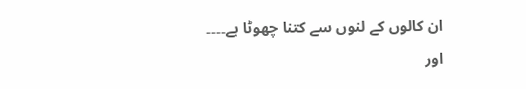ان کالوں کے لنوں سے کتنا چھوٹا ہے۔۔۔۔ اور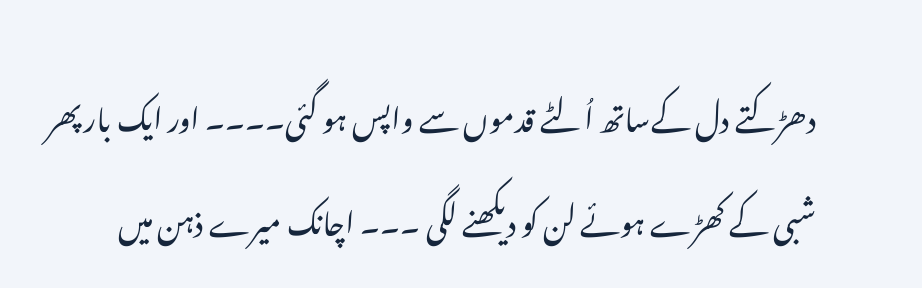دھڑکتے دل کےساتھ اُلٹے قدموں سے واپس ہو گئی۔۔۔۔ اور ایک بار پھر شبی کے کھڑے ہوئے لن کو دیکھنے لگی ۔۔۔ اچانک میرے ذہن میں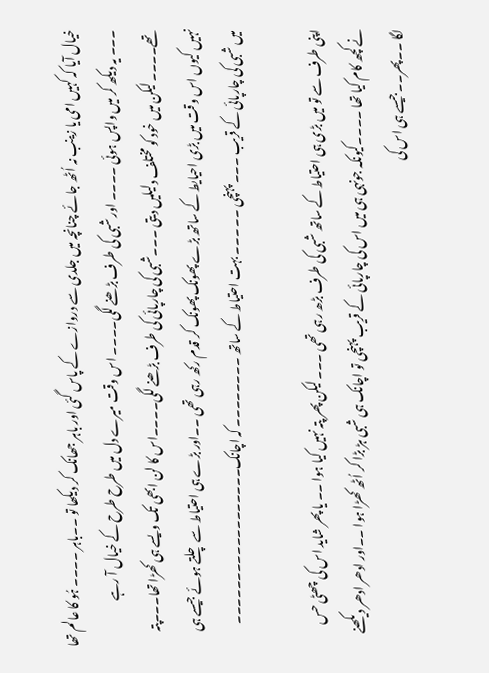خیال آیا کہ کہیں امی یا زینب نہ اُٹھ جائے چنانچہ میں جلدی سے دروازے کے پاس گئی اور باہر جھانک کر دیکھا تو ۔۔باہر ۔۔۔۔ ہُو کا عالم تھا ۔۔۔ یہ دیکھ کر میں واپس ہوئی ۔۔۔۔ اور شبی کی طرف بڑھنے لگی۔۔۔۔ اس وقت میرے دل میں طرح طرح کے خیال آ رہے تھے۔۔۔۔ لیکن میں خود کو مختلف دلیلیں دیتی ۔۔۔شبی کی چارپائی کی طرف بڑھنے لگی۔۔۔۔اس کا لن ابھی تک ویسے ہی کھڑا تھا۔۔۔پتہ نہیں کیوں اس وقت میں بڑی احیایط کے ساتھ بڑے پھونک پھونک کر قدم رکھ رہی تھی ۔۔اور بڑے ہی احتیاط سے چلتے ہوئے جیسے ہی میں شبی کی چارپائی کے قریب ۔۔۔ پہنچی ۔۔ ۔۔۔ بہت احتیاط کے ساتھ ۔۔۔۔۔۔۔۔ کہ اچانک۔۔۔۔۔۔۔۔۔۔۔۔۔۔۔۔۔۔

اپنی طرف سے تو میں بڑی ہی احتیاط کے ساتھ شبی کی طرف بڑھ رہی تھی ۔۔۔ لیکن پھر پتہ نہیں کیا ہوا ۔۔ یا پھر شاید اس کی چھٹی حس نے کچھ کام کیا تھا ۔۔۔۔کیونکہ جونہی ہی میں اس کی چارپائی کے قریب پہنچی تو اچانک ہی شبی ہڑ بڑا کر اُٹھ کھڑا ہوا ۔۔اور ادھر ادھر دیکھنے لگا ۔۔پھر۔۔جیسے ہی اس کی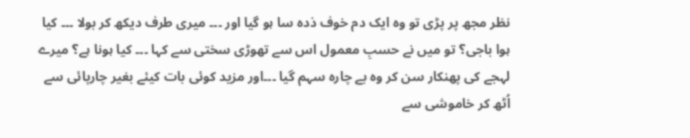نظر مجھ پر پڑی تو وہ ایک دم خوف ذدہ سا ہو گیا اور ۔۔۔ میری طرف دیکھ کر بولا ۔۔۔ کیا ہوا باجی؟ تو میں نے حسبِ معمول اس سے تھوڑی سختی سے کہا ۔۔۔ کیا ہونا ہے؟ میرے لہجے کی پھنکار سن کر وہ بے چارہ سہم گیا ۔۔۔اور مزید کوئی بات کیئے بغیر چارپائی سے اُٹھ کر خاموشی سے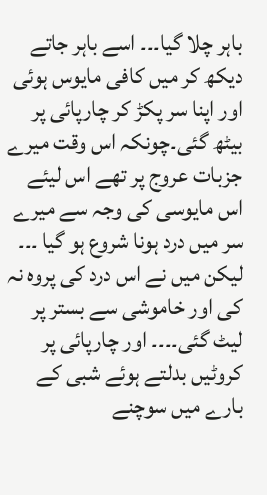باہر چلا گیا۔۔۔ اسے باہر جاتے دیکھ کر میں کافی مایوس ہوئی اور اپنا سر پکڑ کر چارپائی پر بیٹھ گئی۔چونکہ اس وقت میرے جزبات عروج پر تھے اس لیئے اس مایوسی کی وجہ سے میرے سر میں درد ہونا شروع ہو گیا ۔۔۔ لیکن میں نے اس درد کی پروہ نہ کی اور خاموشی سے بستر پر لیٹ گئی۔۔۔۔ اور چارپائی پر کروٹیں بدلتے ہوئے شبی کے بارے میں سوچنے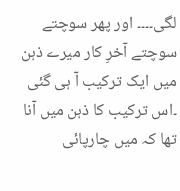لگی۔۔۔۔ اور پھر سوچتے سوچتے آخرِ کار میرے ذہن میں ایک ترکیب آ ہی گئی ۔اس ترکیب کا ذہن میں آنا تھا کہ میں چارپائی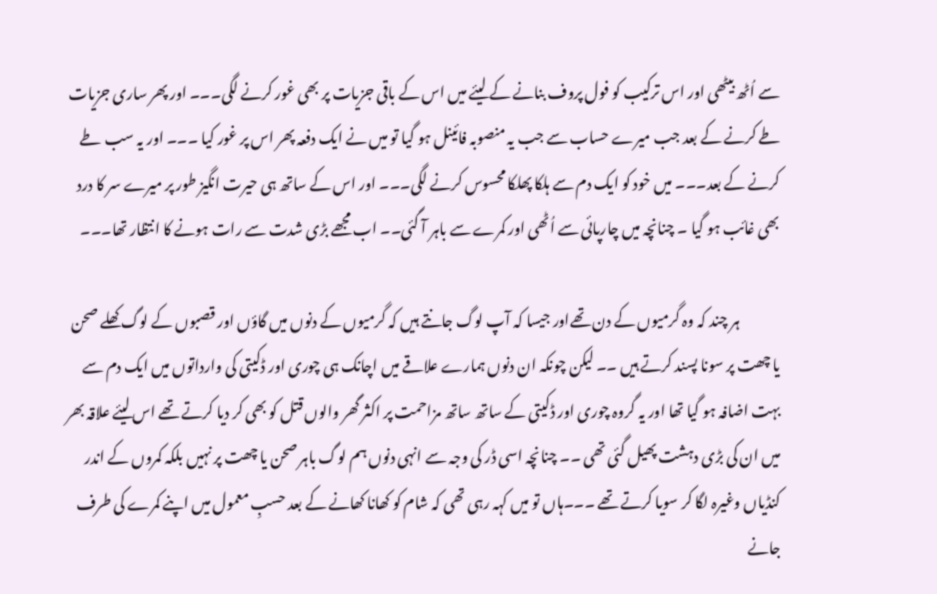سے اُٹھ بیٹھی اور اس ترکیب کو فول پروف بنانے کے لیئے میں اس کے باقی جزیات پر بھی غور کرنے لگی۔۔۔ اور پھر ساری جزیات طے کرنے کے بعد جب میرے حساب سے جب یہ منصوبہ فائینل ہو گیا تو میں نے ایک دفعہ پھر اس پر غور کیا ۔۔۔ اور یہ سب طے کرنے کے بعد۔۔۔ میں خود کو ایک دم سے ہلکا پھلکا محسوس کرنے لگی۔۔۔ اور اس کے ساتھ ہی حیرت انگیز طور پر میرے سر کا درد بھی غائب ہو گیا ۔ چنانچہ میں چارپائی سے اُٹھی اور کمرے سے باہر آ گئی۔۔ اب مجھے بڑی شدت سے رات ہونے کا انتظار تھا۔۔۔

              ہر چند کہ وہ گرمیوں کے دن تھےاور جیسا کہ آپ لوگ جانتے ہیں کہ گرمیوں کے دنوں میں گاؤں اور قصبوں کے لوگ کھلے صحن یا چھت پر سونا پسند کرتے ہیں ۔۔ لیکن چونکہ ان دنوں ہمارے علاقے میں اچانک ہی چوری اور ڈکیتی کی وارداتوں میں ایک دم سے بہت اضافہ ہو گیا تھا اور یہ گروہ چوری اور ڈکیتی کے ساتھ ساتھ مزاحمت پر اکثر گھر والوں قتل کو بھی کر دیا کرتے تھے اس لیئے علاقہ بھر میں ان کی بڑی دہشت پھیل گئی تھی ۔۔ چنانچہ اسی ڈر کی وجہ سے انہی دنوں ہم لوگ باہر صحن یا چھت پر نہیں بلکہ کمروں کے اندر کنڈیاں وغیرہ لگا کر سویا کرتے تھے ۔۔۔ہاں تو میں کہہ رہی تھی کہ شام کو کھانا کھانے کے بعد حسبِ معمول میں اپنے کمرے کی طرف جانے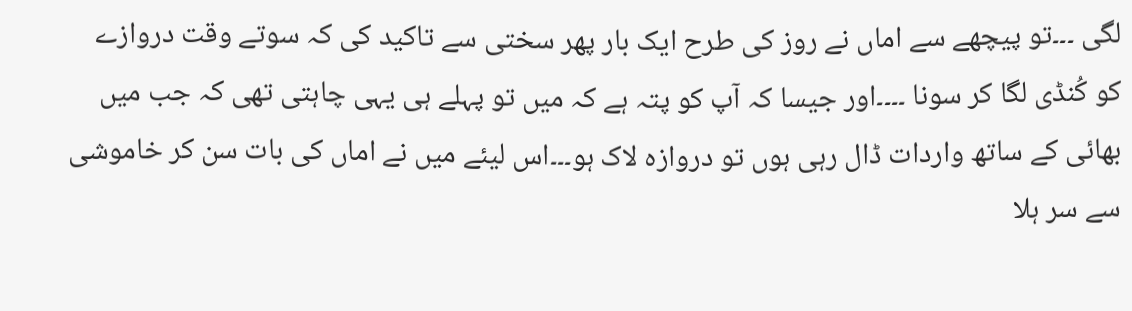لگی ۔۔۔تو پیچھے سے اماں نے روز کی طرح ایک بار پھر سختی سے تاکید کی کہ سوتے وقت دروازے کو کُنڈی لگا کر سونا ۔۔۔۔اور جیسا کہ آپ کو پتہ ہے کہ میں تو پہلے ہی یہی چاہتی تھی کہ جب میں بھائی کے ساتھ واردات ڈال رہی ہوں تو دروازہ لاک ہو۔۔۔اس لیئے میں نے اماں کی بات سن کر خاموشی سے سر ہلا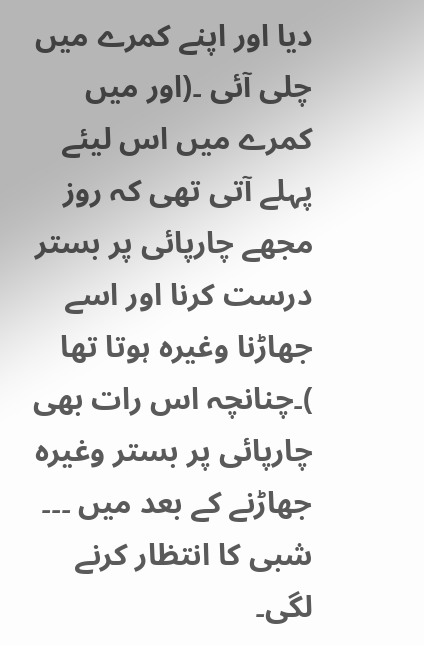دیا اور اپنے کمرے میں چلی آئی ۔(اور میں کمرے میں اس لیئے پہلے آتی تھی کہ روز مجھے چارپائی پر بستر درست کرنا اور اسے جھاڑنا وغیرہ ہوتا تھا )۔چنانچہ اس رات بھی چارپائی پر بستر وغیرہ جھاڑنے کے بعد میں ۔۔۔ شبی کا انتظار کرنے لگی۔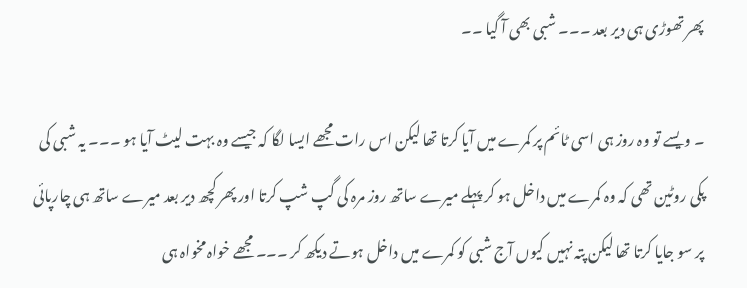پھر تھوڑی ہی دیر بعد ۔۔۔ شبی بھی آ گیا ۔۔

۔ ویسے تو وہ روز ہی اسی ٹائم پر کمرے میں آیا کرتا تھا لیکن اس رات مجھے ایسا لگا کہ جیسے وہ بہت لیٹ آیا ہو ۔۔۔ یہ شبی کی پکی روٹین تھی کہ وہ کمرے میں داخل ہو کر پہلے میرے ساتھ روز مرہ کی گپ شپ کرتا اور پھر کچھ دیر بعد میرے ساتھ ہی چارپائی پر سو جایا کرتا تھا لیکن پتہ نہیں کیوں آج شبی کو کمرے میں داخل ہوتے دیکھ کر ۔۔۔ مجھے خواہ مخواہ ہی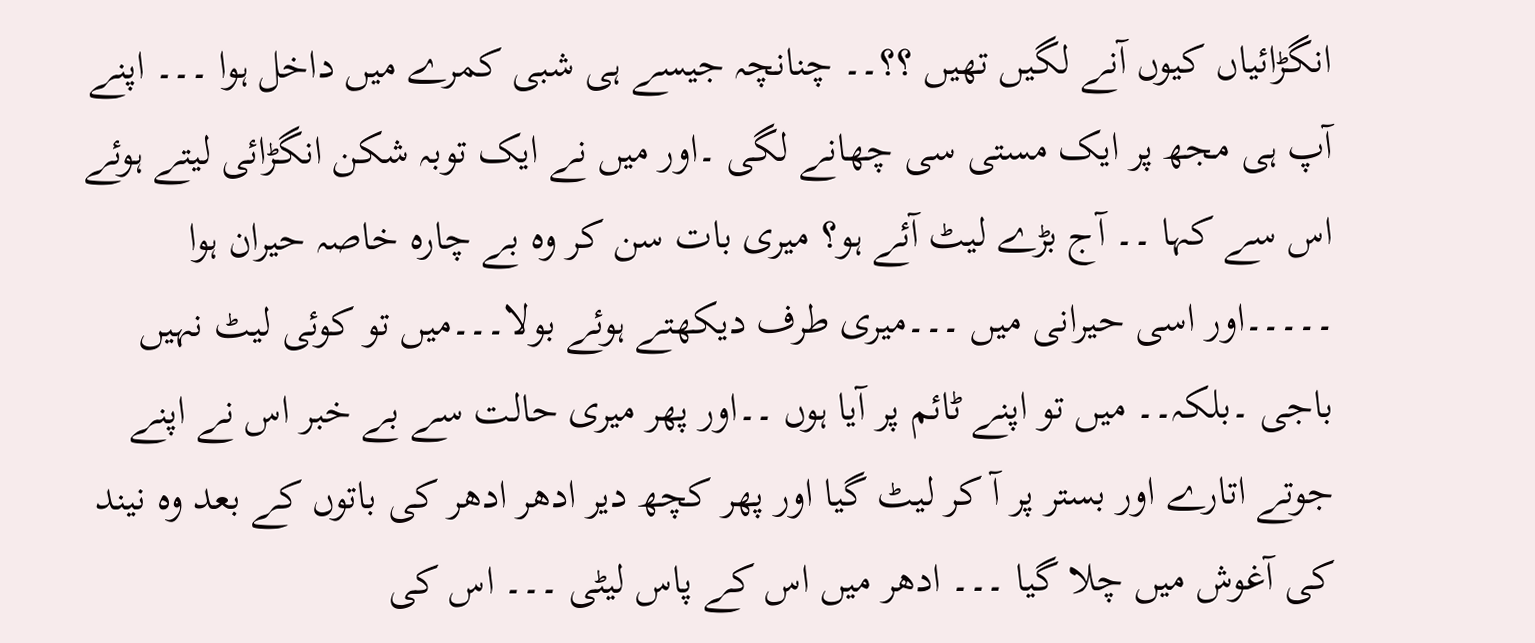انگڑائیاں کیوں آنے لگیں تھیں ؟؟۔۔ چنانچہ جیسے ہی شبی کمرے میں داخل ہوا ۔۔۔ اپنے آپ ہی مجھ پر ایک مستی سی چھانے لگی ۔اور میں نے ایک توبہ شکن انگڑائی لیتے ہوئے اس سے کہا ۔۔ آج بڑے لیٹ آئے ہو؟ میری بات سن کر وہ بے چارہ خاصہ حیران ہوا ۔۔۔۔۔اور اسی حیرانی میں ۔۔۔میری طرف دیکھتے ہوئے بولا۔۔۔میں تو کوئی لیٹ نہیں باجی ۔بلکہ۔۔ میں تو اپنے ٹائم پر آیا ہوں ۔۔اور پھر میری حالت سے بے خبر اس نے اپنے جوتے اتارے اور بستر پر آ کر لیٹ گیا اور پھر کچھ دیر ادھر ادھر کی باتوں کے بعد وہ نیند کی آغوش میں چلا گیا ۔۔۔ ادھر میں اس کے پاس لیٹی ۔۔۔ اس کی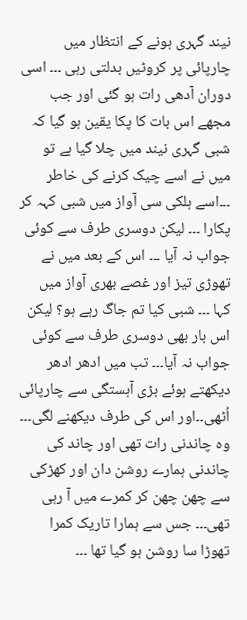نیند گہری ہونے کے انتظار میں چارپائی پر کروٹیں بدلتی رہی ۔۔۔ اسی دوران آدھی رات ہو گئی اور جب مجھے اس بات کا پکا یقین ہو گیا کہ شبی گہری نیند میں چلا گیا ہے تو میں نے اسے چیک کرنے کی خاطر ۔۔۔اسے ہلکی سی آواز میں شبی کہہ کر پکارا ۔۔۔ لیکن دوسری طرف سے کوئی جواب نہ آیا ۔۔۔ اس کے بعد میں نے تھوڑی تیز اور غصے بھری آواز میں کہا ۔۔۔ شبی کیا تم جاگ رہے ہو؟ لیکن اس بار بھی دوسری طرف سے کوئی جواب نہ آیا۔۔۔ تب میں ادھر ادھر دیکھتے ہوئے بڑی آہستگی سے چارپائی اُٹھی۔۔اور اس کی طرف دیکھنے لگی۔۔۔ وہ چاندنی رات تھی اور چاند کی چاندنی ہمارے روشن دان اور کھڑکی سے چھن چھن کر کمرے میں آ رہی تھی۔۔۔ جس سے ہمارا تاریک کمرا تھوڑا سا روشن ہو گیا تھا ۔۔۔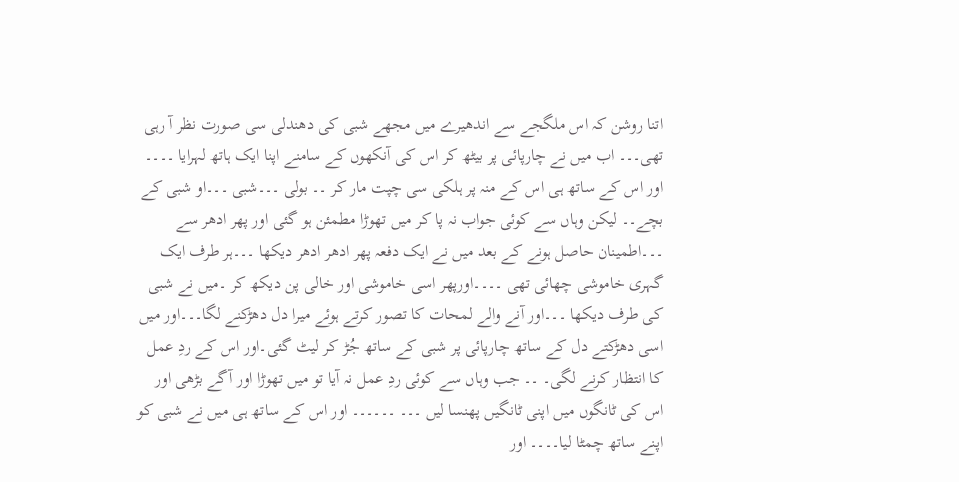اتنا روشن کہ اس ملگجے سے اندھیرے میں مجھے شبی کی دھندلی سی صورت نظر آ رہی تھی۔۔۔ اب میں نے چارپائی پر بیٹھ کر اس کی آنکھوں کے سامنے اپنا ایک ہاتھ لہرایا ۔۔۔۔ اور اس کے ساتھ ہی اس کے منہ پر ہلکی سی چپت مار کر ۔۔ بولی ۔۔۔شبی ۔۔۔او شبی کے بچے۔۔ لیکن وہاں سے کوئی جواب نہ پا کر میں تھوڑا مطمئن ہو گئی اور پھر ادھر سے ۔۔۔اطمینان حاصل ہونے کے بعد میں نے ایک دفعہ پھر ادھر ادھر دیکھا ۔۔۔ہر طرف ایک گہری خاموشی چھائی تھی ۔۔۔۔اورپھر اسی خاموشی اور خالی پن دیکھ کر ۔میں نے شبی کی طرف دیکھا ۔۔۔اور آنے والے لمحات کا تصور کرتے ہوئے میرا دل دھڑکنے لگا۔۔۔اور میں اسی دھڑکتے دل کے ساتھ چارپائی پر شبی کے ساتھ جُڑ کر لیٹ گئی۔اور اس کے ردِ عمل کا انتظار کرنے لگی۔ ۔۔ جب وہاں سے کوئی ردِ عمل نہ آیا تو میں تھوڑا اور آگے بڑھی اور اس کی ٹانگوں میں اپنی ٹانگیں پھنسا لیں ۔۔۔ ۔۔۔۔۔۔ اور اس کے ساتھ ہی میں نے شبی کو اپنے ساتھ چمٹا لیا۔۔۔۔ اور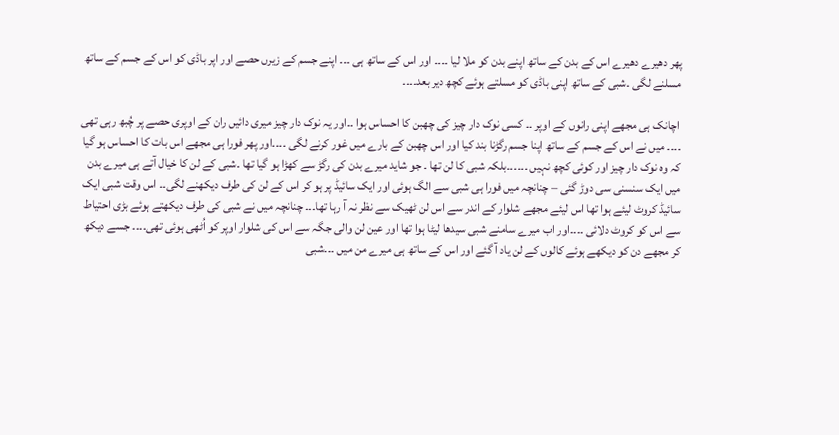پھر دھیرے دھیرے اس کے بدن کے ساتھ اپنے بدن کو ملا لیا ۔۔۔۔ اور اس کے ساتھ ہی ۔۔۔ اپنے جسم کے زیرں حصے اور اپر باڈی کو اس کے جسم کے ساتھ مسلنے لگی ۔شبی کے ساتھ اپنی باڈی کو مسلتے ہوئے کچھ دیر بعد۔۔۔۔

 اچانک ہی مجھے اپنی رانوں کے اوپر ۔۔ کسی نوک دار چیز کی چھبن کا احساس ہوا ۔۔اور یہ نوک دار چیز میری دائیں ران کے اوپری حصے پر چُبھ رہی تھی ۔۔۔۔ میں نے اس کے جسم کے ساتھ اپنا جسم رگڑنا بند کیا اور اس چھبن کے بارے میں غور کرنے لگی ۔۔۔۔اور پھر فورا ہی مجھے اس بات کا احساس ہو گیا کہ وہ نوک دار چیز اور کوئی کچھ نہیں ۔۔۔۔۔۔بلکہ شبی کا لن تھا ۔ جو شاید میرے بدن کی رگڑ سے کھڑا ہو گیا تھا ۔شبی کے لن کا خیال آتے ہی میرے بدن میں ایک سنسنی سی دوڑ گئی – چنانچہ میں فورا ہی شبی سے الگ ہوئی اور ایک سائیڈ پر ہو کر اس کے لن کی طرف دیکھنے لگی۔۔ اس وقت شبی ایک سائیڈ کروٹ لیئے ہوا تھا اس لیئے مجھے شلوار کے اندر سے اس لن ٹھیک سے نظر نہ آ رہا تھا۔۔۔ چنانچہ میں نے شبی کی طرف دیکھتے ہوئے بڑی احتیاط سے اس کو کروٹ دلائی ۔۔۔۔اور اب میرے سامنے شبی سیدھا لیٹا ہوا تھا اور عین لن والی جگہ سے اس کی شلوار اوپر کو اُٹھی ہوئی تھی۔۔۔۔ جسے دیکھ کر مجھے دن کو دیکھے ہوئے کالوں کے لن یاد آ گئے اور اس کے ساتھ ہی میرے من میں ۔۔۔شبی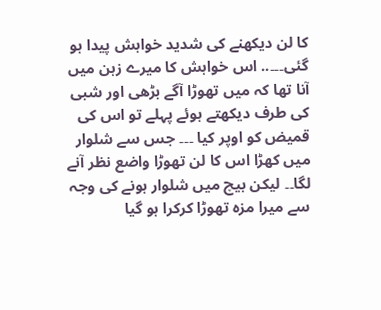کا لن دیکھنے کی شدید خواہش پیدا ہو گئی۔۔۔.. اس خواہش کا میرے زہن میں آنا تھا کہ میں تھوڑا آگے بڑھی اور شبی کی طرف دیکھتے ہوئے پہلے تو اس کی قمیض کو اوپر کیا ۔۔۔ جس سے شلوار میں کھڑا اس کا لن تھوڑا واضع نظر آنے لگا۔۔ لیکن بیچ میں شلوار ہونے کی وجہ سے میرا مزہ تھوڑا کرکرا ہو گیا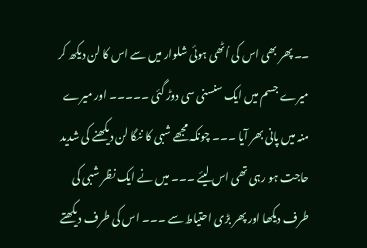۔۔ پھر بھی اس کی اُٹھی ہوئی شلوار میں سے اس کا لن دیکھ کر میرے جسم میں ایک سنسنی سی دوڑ گئی ۔۔۔۔۔ اور میرے منہ میں پانی بھر آیا ۔۔۔ چونکہ مجھے شبی کا ننگا لن دیکھنے کی شدید حاجت ہو رہی تھی اس لیئے ۔۔۔ میں نے ایک نظر شبی کی طرف دیکھا اور پھر بڑی احتیاط سے ۔۔۔ اس کی طرف دیکھتے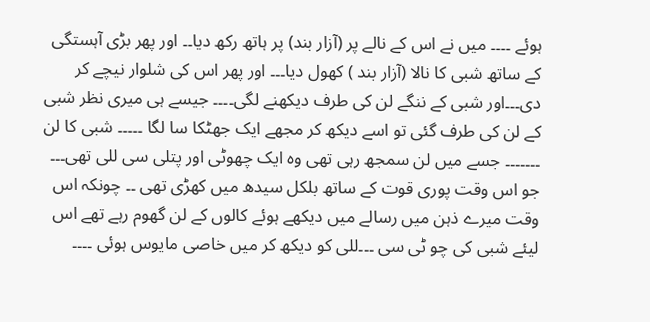ہوئے ۔۔۔۔ میں نے اس کے نالے پر (آزار بند) پر ہاتھ رکھ دیا۔۔ اور پھر بڑی آہستگی کے ساتھ شبی کا نالا (آزار بند ) کھول دیا۔۔۔ اور پھر اس کی شلوار نیچے کر دی۔۔۔اور شبی کے ننگے لن کی طرف دیکھنے لگی۔۔۔۔ جیسے ہی میری نظر شبی کے لن کی طرف گئی تو اسے دیکھ کر مجھے ایک جھٹکا سا لگا ۔۔۔۔۔ شبی کا لن ۔۔۔۔۔۔۔ جسے میں لن سمجھ رہی تھی وہ ایک چھوٹی اور پتلی سی للی تھی۔۔۔ جو اس وقت پوری قوت کے ساتھ بلکل سیدھ میں کھڑی تھی ۔۔ چونکہ اس وقت میرے ذہن میں رسالے میں دیکھے ہوئے کالوں کے لن گھوم رہے تھے اس لیئے شبی کی چو ٹی سی ۔۔۔للی کو دیکھ کر میں خاصی مایوس ہوئی ۔۔۔۔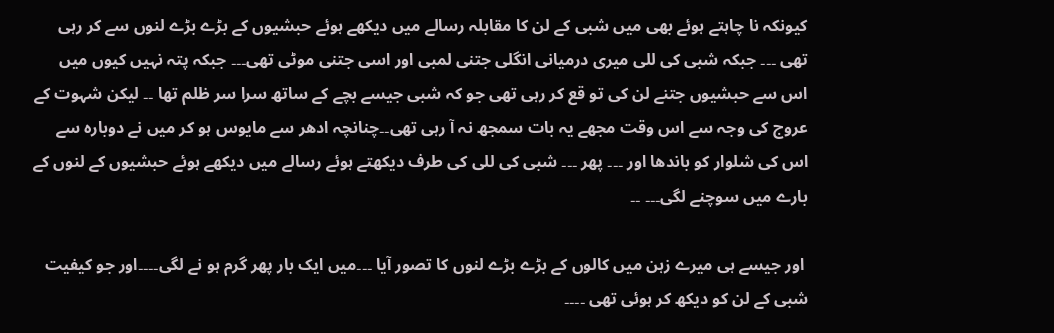کیونکہ نا چاہتے ہوئے بھی میں شبی کے لن کا مقابلہ رسالے میں دیکھے ہوئے حبشیوں کے بڑے بڑے لنوں سے کر رہی تھی ۔۔۔ جبکہ شبی کی للی میری درمیانی انگلی جتنی لمبی اور اسی جتنی موٹی تھی۔۔۔ جبکہ پتہ نہیں کیوں میں اس سے حبشیوں جتنے لن کی تو قع کر رہی تھی جو کہ شبی جیسے بچے کے ساتھ سرا سر ظلم تھا ۔۔ لیکن شہوت کے عروج کی وجہ سے اس وقت مجھے یہ بات سمجھ نہ آ رہی تھی۔۔چنانچہ ادھر سے مایوس ہو کر میں نے دوبارہ سے اس کی شلوار کو باندھا اور ۔۔۔ پھر ۔۔۔ شبی کی للی کی طرف دیکھتے ہوئے رسالے میں دیکھے ہوئے حبشیوں کے لنوں کے بارے میں سوچنے لگی۔۔۔ ۔۔

 اور جیسے ہی میرے زہن میں کالوں کے بڑے بڑے لنوں کا تصور آیا ۔۔۔میں ایک بار پھر گرم ہو نے لگی۔۔۔۔اور جو کیفیت شبی کے لن کو دیکھ کر ہوئی تھی ۔۔۔۔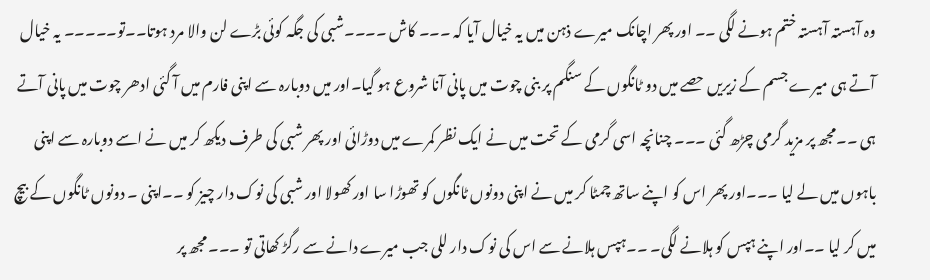وہ آہستہ آہستہ ختم ہونے لگی ۔۔ اور پھر اچانک میرے ذہن میں یہ خیال آیا کہ ۔۔۔ کاش ۔۔۔۔شبی کی جگہ کوئی بڑے لن والا مرد ہوتا۔۔تو۔۔۔۔۔ یہ خیال آتے ہی میرے جسم کے زیریں حصے میں دو ٹانگوں کے سنگم پر بنی چوت میں پانی آنا شروع ہو گیا۔اور میں دوبارہ سے اپنی فارم میں آ گئی ادھر چوت میں پانی آتے ہی ۔۔مجھ پر مزید گرمی چڑھ گئی ۔۔۔ چنانچہ اسی گرمی کے تحت میں نے ایک نظر کمرے میں دوڑائی اور پھر شبی کی طرف دیکھ کر میں نے اسے دوبارہ سے اپنی باہوں میں لے لیا ۔۔۔اور پھر اس کو اپنے ساتھ چمٹا کر میں نے اپنی دونوں ٹانگوں کو تھوڑا سا اور کھولا اور شبی کی نوک دار چیز کو ۔۔اپنی ۔ دونوں ٹانگوں کے بیچ میں کر لیا ۔۔اور اپنے ہپس کو ہلانے لگی۔ ۔۔ہپس ہلانے سے اس کی نوک دار للی جب میرے دانے سے رگڑ کھاتی تو ۔۔۔ مجھ پر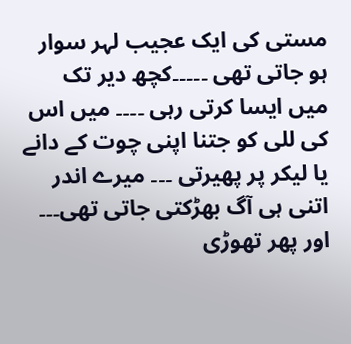مستی کی ایک عجیب لہر سوار ہو جاتی تھی ۔۔۔۔۔کچھ دیر تک میں ایسا کرتی رہی ۔۔۔۔ میں اس کی للی کو جتنا اپنی چوت کے دانے یا لیکر پر پھیرتی ۔۔۔ میرے اندر اتنی ہی آگ بھڑکتی جاتی تھی۔۔۔ اور پھر تھوڑی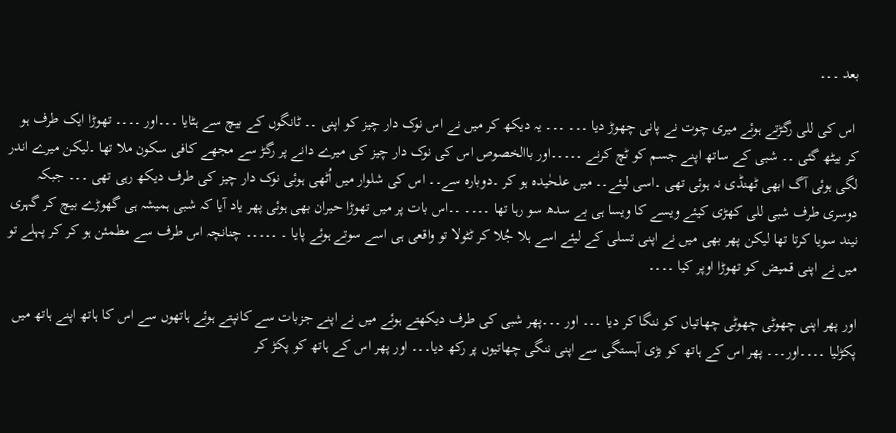بعد ۔۔۔

 اس کی للی رگڑتے ہوئے میری چوت نے پانی چھوڑ دیا ۔۔۔ ۔۔۔ یہ دیکھ کر میں نے اس نوک دار چیز کو اپنی ۔۔ ٹانگوں کے بیچ سے ہٹایا ۔۔۔اور ۔۔۔۔ تھوڑا ایک طرف ہو کر بیٹھ گئی ۔۔ شبی کے ساتھ اپنے جسم کو ٹچ کرنے ۔۔۔۔۔اور باالخصوص اس کی نوک دار چیز کی میرے دانے پر رگڑ سے مجھے کافی سکون ملا تھا ۔لیکن میرے اندر لگی ہوئی آگ ابھی ٹھنڈی نہ ہوئی تھی ۔اسی لیئے۔۔ میں علحٰیدہ ہو کر ۔دوبارہ سے۔۔ اس کی شلوار میں اُٹھی ہوئی نوک دار چیز کی طرف دیکھ رہی تھی ۔۔۔ جبکہ دوسری طرف شبی للی کھڑی کیئے ویسے کا ویسا ہی بے سدھ سو رہا تھا ۔۔۔۔ ۔۔اس بات پر میں تھوڑا حیران بھی ہوئی پھر یاد آیا کہ شبی ہمیشہ ہی گھوڑے بیچ کر گہری نیند سویا کرتا تھا لیکن پھر بھی میں نے اپنی تسلی کے لیئے اسے ہلا جُلا کر ٹٹولا تو واقعی ہی اسے سوتے ہوئے پایا ۔ ۔۔۔۔۔ چنانچہ اس طرف سے مطمئن ہو کر کر پہلے تو میں نے اپنی قمیض کو تھوڑا اوپر کیا ۔۔۔۔

اور پھر اپنی چھوٹی چھوٹی چھاتیاں کو ننگا کر دیا ۔۔۔ اور ۔۔۔پھر شبی کی طرف دیکھتے ہوئے میں نے اپنے جزبات سے کانپتے ہوئے ہاتھوں سے اس کا ہاتھ اپنے ہاتھ میں پکڑلیا ۔۔۔۔اور۔۔۔ پھر اس کے ہاتھ کو بڑی آہستگی سے اپنی ننگی چھاتیوں پر رکھ دیا۔۔۔ اور پھر اس کے ہاتھ کو پکڑ کر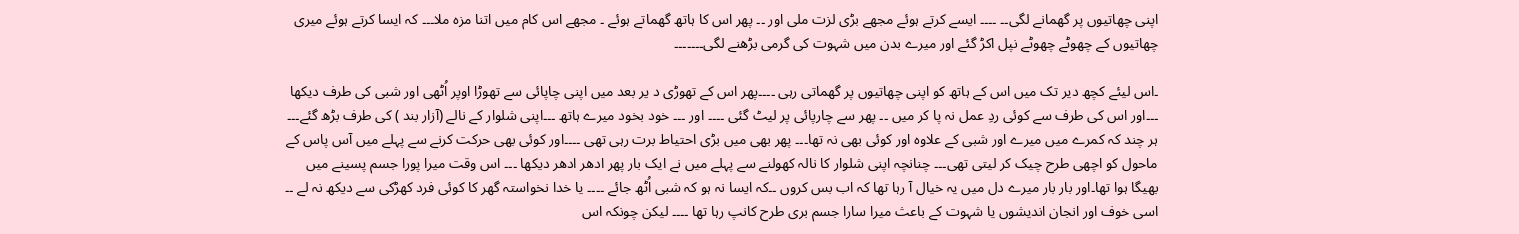اپنی چھاتیوں پر گھمانے لگی۔۔ ۔۔۔۔ ایسے کرتے ہوئے مجھے بڑی لزت ملی اور ۔۔ پھر اس کا ہاتھ گھماتے ہوئے ۔ مجھے اس کام میں اتنا مزہ ملا۔۔۔ کہ ایسا کرتے ہوئے میری چھاتیوں کے چھوٹے چھوٹے نپل اکڑ گئے اور میرے بدن میں شہوت کی گرمی بڑھنے لگی۔۔۔۔۔۔۔

۔اس لیئے کچھ دیر تک میں اس کے ہاتھ کو اپنی چھاتیوں پر گھماتی رہی ۔۔۔۔پھر اس کے تھوڑی د یر بعد میں اپنی چاپائی سے تھوڑا اوپر اُٹھی اور شبی کی طرف دیکھا ۔۔۔اور اس کی طرف سے کوئی ردِ عمل نہ پا کر میں ۔۔ پھر سے چارپائی پر لیٹ گئی ۔۔۔۔ اور ۔۔۔ خود بخود میرے ہاتھ ۔۔۔اپنی شلوار کے نالے (آزار بند ) کی طرف بڑھ گئے۔۔۔ ہر چند کہ کمرے میں میرے اور شبی کے علاوہ اور کوئی بھی نہ تھا۔۔۔ پھر بھی میں بڑی احتیاط برت رہی تھی ۔۔۔۔اور کوئی بھی حرکت کرنے سے پہلے میں آس پاس کے ماحول کو اچھی طرح چیک کر لیتی تھی۔۔۔ چنانچہ اپنی شلوار کا نالہ کھولنے سے پہلے میں نے ایک بار پھر ادھر ادھر دیکھا ۔۔۔ اس وقت میرا پورا جسم پسینے میں بھیگا ہوا تھا۔اور بار بار میرے دل میں یہ خیال آ رہا تھا کہ اب بس کروں ۔۔کہ ایسا نہ ہو کہ شبی اُٹھ جائے ۔۔۔۔ یا خدا نخواستہ گھر کا کوئی فرد کھڑکی سے دیکھ نہ لے ۔۔ اسی خوف اور انجان اندیشوں یا شہوت کے باعث میرا سارا جسم بری طرح کانپ رہا تھا ۔۔۔۔ لیکن چونکہ اس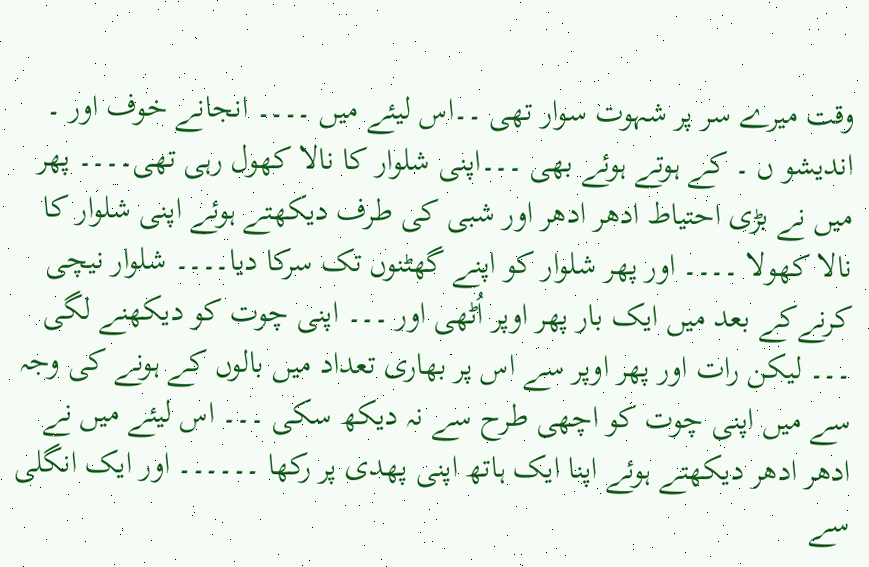وقت میرے سر پر شہوت سوار تھی ۔۔اس لیئے میں ۔۔۔۔ انجانے خوف اور ۔ اندیشو ں ۔ کے ہوتے ہوئے بھی ۔۔۔اپنی شلوار کا نالا کھول رہی تھی۔۔۔۔ پھر میں نے بڑی احتیاط ادھر ادھر اور شبی کی طرف دیکھتے ہوئے اپنی شلوار کا نالا کھولا ۔۔۔۔ اور پھر شلوار کو اپنے گھٹنوں تک سرکا دیا۔۔۔۔ شلوار نیچی کرنےکے بعد میں ایک بار پھر اوپر اُٹھی اور ۔۔۔ اپنی چوت کو دیکھنے لگی ۔۔۔ لیکن رات اور پھر اوپر سے اس پر بھاری تعداد میں بالوں کے ہونے کی وجہ سے میں اپنی چوت کو اچھی طرح سے نہ دیکھ سکی ۔۔۔ اس لیئے میں نے ادھر ادھر دیکھتے ہوئے اپنا ایک ہاتھ اپنی پھدی پر رکھا ۔۔۔۔۔۔ اور ایک انگلی سے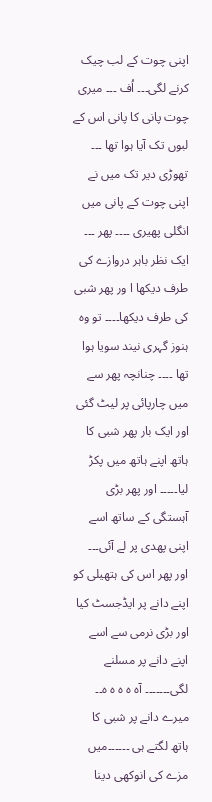اپنی چوت کے لب چیک کرنے لگی۔۔۔ اُف ۔۔۔ میری چوت پانی کا پانی اس کے لبوں تک آیا ہوا تھا ۔۔۔ تھوڑی دیر تک میں نے اپنی چوت کے پانی میں انگلی پھیری ۔۔۔۔ پھر ۔۔۔ ایک نظر باہر دروازے کی طرف دیکھا ا ور پھر شبی کی طرف دیکھا۔۔۔۔ تو وہ ہنوز گہری نیند سویا ہوا تھا ۔۔۔۔ چنانچہ پھر سے میں چارپائی پر لیٹ گئی اور ایک بار پھر شبی کا ہاتھ اپنے ہاتھ میں پکڑ لیا۔۔۔۔۔ اور پھر بڑی آہستگی کے ساتھ اسے اپنی پھدی پر لے آئی۔۔۔ اور پھر اس کی ہتھیلی کو اپنے دانے پر ایڈجسٹ کیا اور بڑی نرمی سے اسے اپنے دانے پر مسلنے لگی۔۔۔۔۔۔۔ آہ ہ ہ ہ ہ۔۔ میرے دانے پر شبی کا ہاتھ لگتے ہی ۔۔۔۔۔۔میں مزے کی انوکھی دینا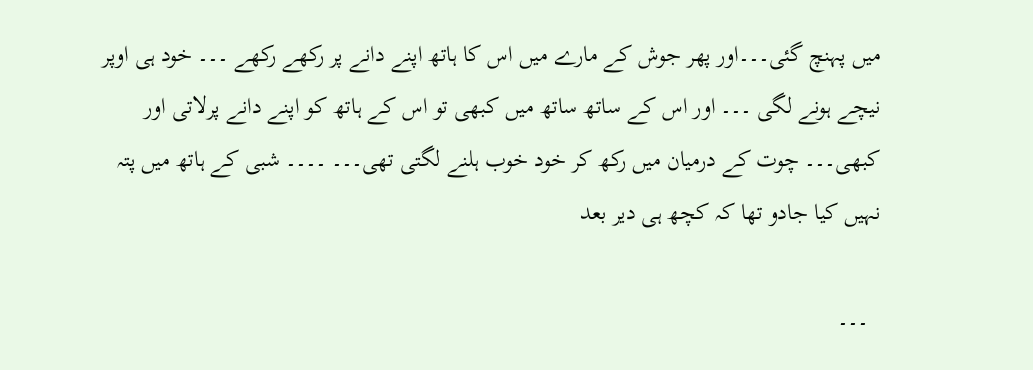میں پہنچ گئی۔۔۔اور پھر جوش کے مارے میں اس کا ہاتھ اپنے دانے پر رکھے رکھے ۔۔۔ خود ہی اوپر نیچے ہونے لگی ۔۔۔ اور اس کے ساتھ ساتھ میں کبھی تو اس کے ہاتھ کو اپنے دانے پرلاتی اور کبھی۔۔۔ چوت کے درمیان میں رکھ کر خود خوب ہلنے لگتی تھی۔۔۔ ۔۔۔۔ شبی کے ہاتھ میں پتہ نہیں کیا جادو تھا کہ کچھ ہی دیر بعد

  ۔۔۔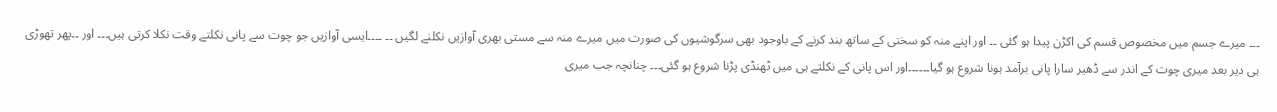۔۔۔ میرے جسم میں مخصوص قسم کی اکڑن پیدا ہو گئی ۔۔ اور اپنے منہ کو سختی کے ساتھ بند کرنے کے باوجود بھی سرگوشیوں کی صورت میں میرے منہ سے مستی بھری آوازیں نکلنے لگیں ۔۔ ۔۔۔۔ایسی آوازیں جو چوت سے پانی نکلتے وقت نکلا کرتی ہیں۔۔۔ اور ۔۔پھر تھوڑی ہی دیر بعد میری چوت کے اندر سے ڈھیر سارا پانی برآمد ہونا شروع ہو گیا۔۔۔۔۔۔اور اس پانی کے نکلتے ہی میں ٹھنڈی پڑنا شروع ہو گئی۔۔۔ چنانچہ جب میری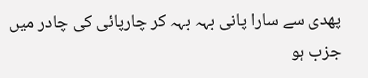پھدی سے سارا پانی بہہ بہہ کر چارپائی کی چادر میں جزب ہو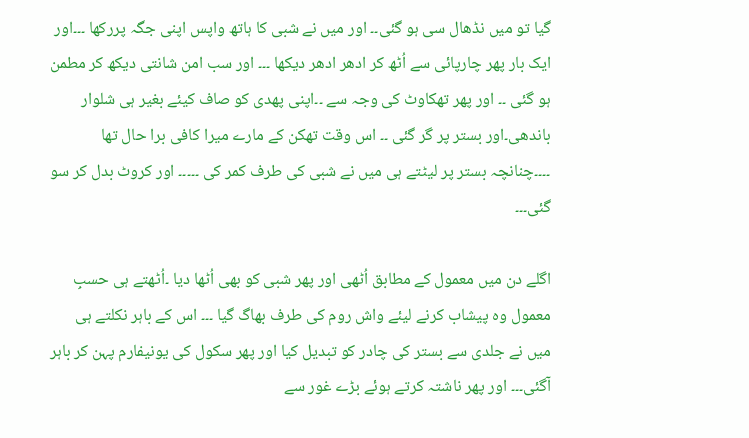گیا تو میں نڈھال سی ہو گئی۔۔ اور میں نے شبی کا ہاتھ واپس اپنی جگہ پررکھا ۔۔۔اور ایک بار پھر چارپائی سے اُٹھ کر ادھر ادھر دیکھا ۔۔۔ اور سب امن شانتی دیکھ کر مطمن ہو گئی ۔۔ اور پھر تھکاوٹ کی وجہ سے ۔۔اپنی پھدی کو صاف کیئے بغیر ہی شلوار باندھی۔اور بستر پر گر گئی ۔۔ اس وقت تھکن کے مارے میرا کافی برا حال تھا ۔۔۔۔چنانچہ بستر پر لیٹتے ہی میں نے شبی کی طرف کمر کی ۔۔۔۔۔ اور کروٹ بدل کر سو گئی۔۔۔

اگلے دن میں معمول کے مطابق اُٹھی اور پھر شبی کو بھی اُٹھا دیا ۔اُٹھتے ہی حسبِ معمول وہ پیشاب کرنے لیئے واش روم کی طرف بھاگ گیا ۔۔۔ اس کے باہر نکلتے ہی میں نے جلدی سے بستر کی چادر کو تبدیل کیا اور پھر سکول کی یونیفارم پہن کر باہر آگئی۔۔۔ اور پھر ناشتہ کرتے ہوئے بڑے غور سے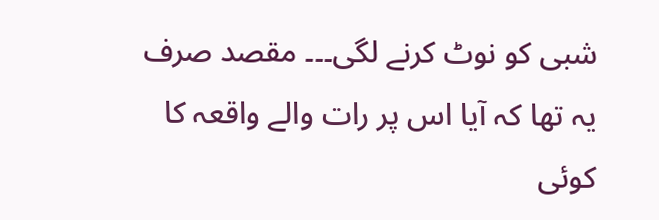شبی کو نوٹ کرنے لگی۔۔۔ مقصد صرف یہ تھا کہ آیا اس پر رات والے واقعہ کا کوئی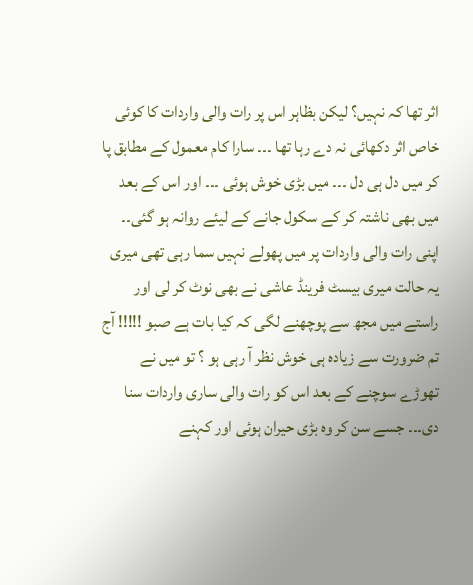اثر تھا کہ نہیں؟ لیکن بظاہر اس پر رات والی واردات کا کوئی خاص اثر دکھائی نہ دے رہا تھا ۔۔۔ سارا کام معمول کے مطابق پا کر میں دل ہی دل ۔۔۔ میں بڑی خوش ہوئی ۔۔۔ اور اس کے بعد میں بھی ناشتہ کر کے سکول جانے کے لیئے روانہ ہو گئی۔۔ اپنی رات والی واردات پر میں پھولے نہیں سما رہی تھی میری یہ حالت میری بیسٹ فرینڈ عاشی نے بھی نوٹ کر لی اور راستے میں مجھ سے پوچھنے لگی کہ کیا بات ہے صبو !!!!! آج تم ضرورت سے زیادہ ہی خوش نظر آ رہی ہو ؟ تو میں نے تھوڑے سوچنے کے بعد اس کو رات والی ساری واردات سنا دی۔۔۔ جسے سن کر وہ بڑی حیران ہوئی اور کہنے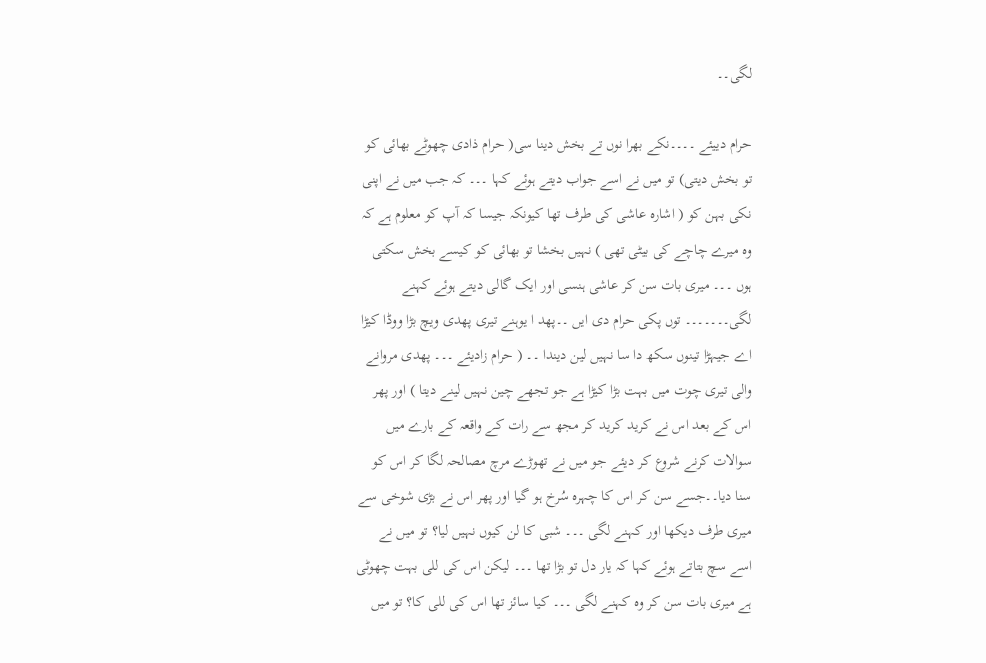لگی۔۔

حرام دییئے ۔۔۔۔نکے بھرا نوں تے بخش دینا سی( حرام ذادی چھوٹے بھائی کو تو بخش دیتی) تو میں نے اسے جواب دیتے ہوئے کہا ۔۔۔ کہ جب میں نے اپنی نکی بہن کو ( اشارہ عاشی کی طرف تھا کیونکہ جیسا کہ آپ کو معلوم ہے کہ وہ میرے چاچے کی بیٹی تھی ) نہیں بخشا تو بھائی کو کیسے بخش سکتی ہوں ۔۔۔ میری بات سن کر عاشی ہنسی اور ایک گالی دیتے ہوئے کہنے لگی۔۔۔۔۔۔۔ توں پکی حرام دی ایں ۔۔پھد ا یوہنے تیری پھدی ویچ بڑا ووڈا کیڑا اے جیہڑا تینوں سکھ دا سا نہیں لین دیندا ۔۔ ( حرام زادیئے ۔۔۔ پھدی مروانے والی تیری چوت میں بہت بڑا کیڑا ہے جو تجھے چین نہیں لینے دیتا ) اور پھر اس کے بعد اس نے کرید کرید کر مجھ سے رات کے واقعہ کے بارے میں سوالات کرنے شروع کر دیئے جو میں نے تھوڑے مرچ مصالحہ لگا کر اس کو سنا دیا۔۔جسے سن کر اس کا چہرہ سُرخ ہو گیا اور پھر اس نے بڑی شوخی سے میری طرف دیکھا اور کہنے لگی ۔۔۔ شبی کا لن کیوں نہیں لیا؟ تو میں نے اسے سچ بتاتے ہوئے کہا کہ یار دل تو بڑا تھا ۔۔۔ لیکن اس کی للی بہت چھوٹی ہے میری بات سن کر وہ کہنے لگی ۔۔۔ کیا سائز تھا اس کی للی کا؟ تو میں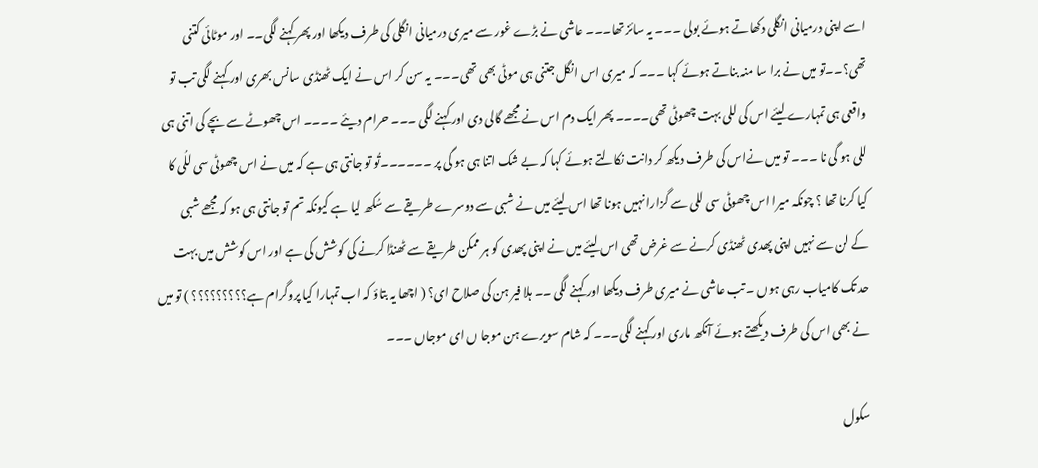اسے اپنی درمیانی انگلی دکھاتے ہوئے بولی ۔۔۔ یہ سائز تھا۔۔۔ عاشی نے بڑے غور سے میری درمیانی انگلی کی طرف دیکھا اور پھر کہنے لگی۔۔ اور موٹائی کتنی تھی؟۔۔تو میں نے برا سا منہ بناتے ہوئے کہا ۔۔۔ کہ میری اس انگل جتنی ہی موٹی بھی تھی۔۔۔ یہ سن کر اس نے ایک ٹھنڈی سانس بھری اور کہنے لگی تب تو واقعی ہی تمہارے لیئے اس کی للی بہت چھوٹی تھی۔۔۔۔ پھر ایک دم اس نے مجھے گالی دی اور کہنے لگی ۔۔۔ حرام دیئے ۔۔۔۔ اس چھوٹے سے بچے کی اتنی ہی للی ہو گی نا ۔۔۔ تو میں نےاس کی طرف دیکھ کر دانت نکالتے ہوئے کہا کہ بے شک اتنا ہی ہو گی پر ۔۔۔۔۔۔تُو تو جانتی ہی ہے کہ میں نے اس چھوٹی سی للُی کا کیا کرنا تھا ؟ چونکہ میرا اس چھوٹی سی للی سے گزارا نہیں ہونا تھا اس لیئے میں نے شبی سے دوسرے طریقے سے سُکھ لیا ہے کیونکہ تم تو جانتی ہی ہو کہ مجھے شبی کے لن سے نہیں اپنی پھدی ٹھنڈی کرنے سے غرض تھی اس لیئے میں نے اپنی پھدی کو ہر ممکن طریقے سے ٹھنڈا کرنے کی کوشش کی ہے اور اس کوشش میں بہت حد تک کامیاب رہی ہوں ۔ تب عاشی نے میری طرف دیکھا اور کہنے لگی ۔۔ ہلا فیر ہن کی صلاح ای؟ ( اچھا یہ بتاؤ کہ اب تمہارا کیا پروگرام ہے؟؟؟؟؟؟؟؟؟ ) تو میں نے بھی اس کی طرف دیکھتے ہوئے آنکھ ماری اور کہنے لگی۔۔۔ کہ شام سویرے ہن موجا ں ای موجاں ۔۔۔

سکول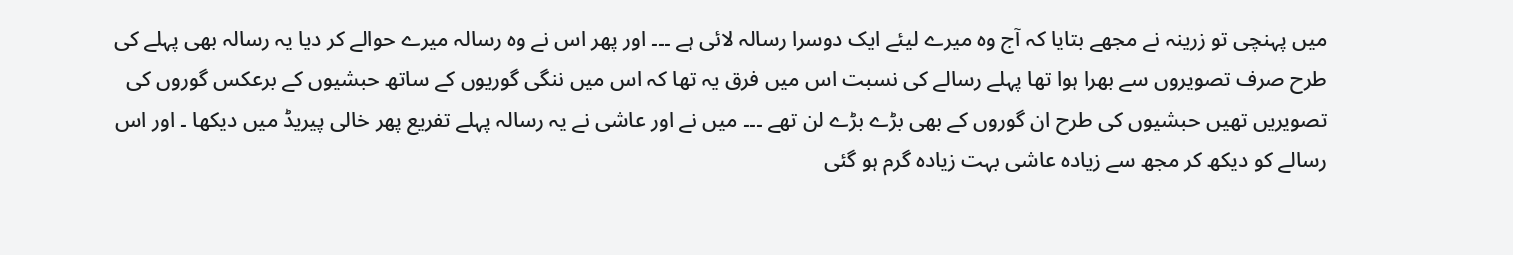میں پہنچی تو زرینہ نے مجھے بتایا کہ آج وہ میرے لیئے ایک دوسرا رسالہ لائی ہے ۔۔۔ اور پھر اس نے وہ رسالہ میرے حوالے کر دیا یہ رسالہ بھی پہلے کی طرح صرف تصویروں سے بھرا ہوا تھا پہلے رسالے کی نسبت اس میں فرق یہ تھا کہ اس میں ننگی گوریوں کے ساتھ حبشیوں کے برعکس گوروں کی تصویریں تھیں حبشیوں کی طرح ان گوروں کے بھی بڑے بڑے لن تھے ۔۔۔ میں نے اور عاشی نے یہ رسالہ پہلے تفریع پھر خالی پیریڈ میں دیکھا ۔ اور اس رسالے کو دیکھ کر مجھ سے زیادہ عاشی بہت زیادہ گرم ہو گئی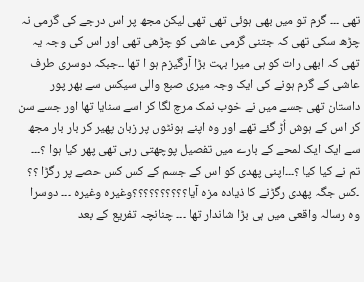تھی ۔۔۔ گرم تو میں بھی ہوئی تھی تھی لیکن مجھ پر اس درجے کی گرمی نہ چڑھ سکی تھی کہ جتنی گرمی عاشی کو چڑھی تھی اور اس کی وجہ یہ تھی کہ ابھی رات کو ہی میرا بہت بڑا آرگیزم ہو ا تھا ۔۔جبکہ دوسری طرف عاشی کے گرم ہونے کی ایک وجہ میری صبع والی سیکس سے بھر پور داستان تھی جسے میں نے خوب نمک مرچ لگا کر اسے سنایا تھا اور جسے سن کر اس کے ہوش اُڑ گئے تھے اور وہ اپنے ہونٹوں پر زبان پھیر کر بار بار مجھ سے ایک ایک لمحے کے بارے میں تفصیل پوچھتی رہی تھی پھر کیا ہوا ؟۔۔۔ تم نے کیا کیا ؟۔۔۔اپنی پھدی کو اس کے جسم کے کس کس حصے پر رگڑا ؟؟ ۔کس جگہ پھدی رگڑنے کا ذیادہ مزہ آیا؟؟؟؟؟؟؟؟؟؟وغیرہ وغیرہ ۔۔۔ دوسرا وہ رسالہ واقعی میں ہی بڑا شاندار تھا ۔۔۔ چنانچہ تفریع کے بعد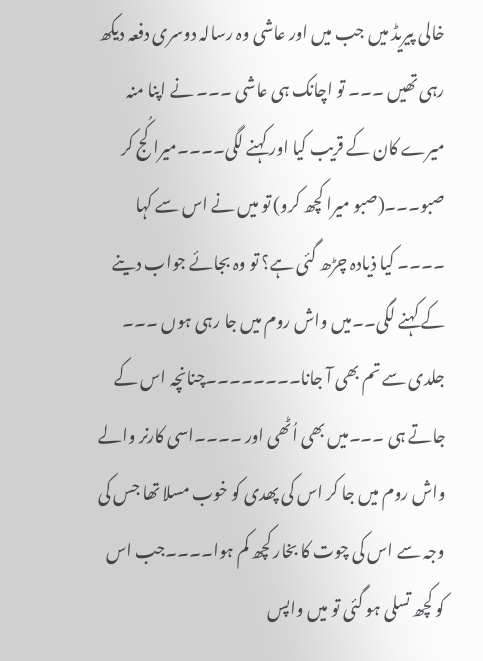خالی پیریڈ میں جب میں اور عاشی وہ رسالہ دوسری دفعہ دیکھ رہی تھیں ۔۔۔ تو اچانک ہی عاشی ۔۔۔ نے اپنا منہ میرے کان کے قریب کیا اور کہنے لگی۔۔۔۔میرا کُج کر صبو۔۔۔(صبو میرا کچھ کرو) تو میں نے اس سے کہا ۔۔۔۔ کیا ذیادہ چڑھ گئی ہے؟ تو وہ بجائے جواب دینے کے کہنے لگی۔۔میں واش روم میں جا رہی ہوں ۔۔۔ جلدی سے تم بھی آ جانا۔۔۔۔۔۔۔۔چنانچہ اس کے جاتے ہی ۔۔۔میں بھی اُٹھی اور ۔۔۔۔اسی کارنر والے واش روم میں جا کر اس کی پھدی کو خوب مسلا تھا جس کی وجہ سے اس کی چوت کا بخار کچھ کم ہوا۔۔۔۔جب اس کو کچھ تسلی ہو گئی تو میں واپس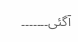آگئی۔۔۔۔۔۔۔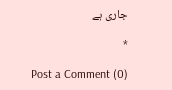جاری ہے

*

Post a Comment (0)